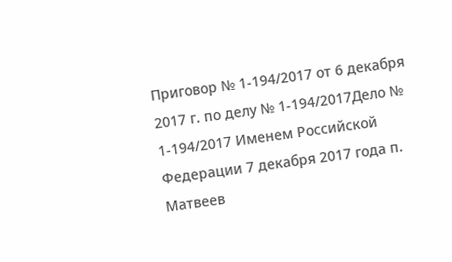Приговор № 1-194/2017 от 6 декабря 2017 г. по делу № 1-194/2017Дело № 1-194/2017 Именем Российской Федерации 7 декабря 2017 года п. Матвеев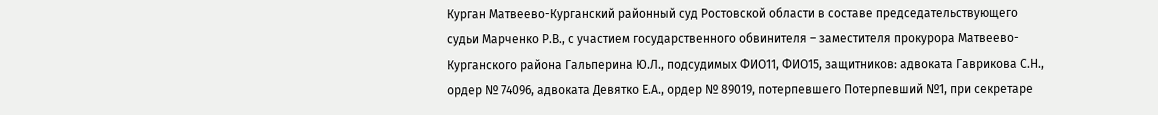Курган Матвеево-Курганский районный суд Ростовской области в составе председательствующего судьи Марченко Р.В., с участием государственного обвинителя – заместителя прокурора Матвеево-Курганского района Гальперина Ю.Л., подсудимых ФИО11, ФИО15, защитников: адвоката Гаврикова С.Н., ордер № 74096, адвоката Девятко Е.А., ордер № 89019, потерпевшего Потерпевший №1, при секретаре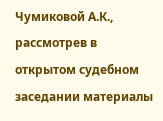Чумиковой А.К., рассмотрев в открытом судебном заседании материалы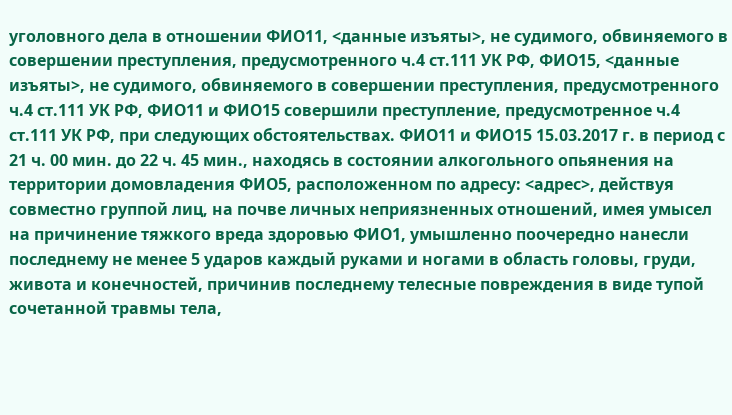уголовного дела в отношении ФИО11, <данные изъяты>, не судимого, обвиняемого в совершении преступления, предусмотренного ч.4 ст.111 УК РФ, ФИО15, <данные изъяты>, не судимого, обвиняемого в совершении преступления, предусмотренного ч.4 ст.111 УК РФ, ФИО11 и ФИО15 совершили преступление, предусмотренное ч.4 ст.111 УК РФ, при следующих обстоятельствах. ФИО11 и ФИО15 15.03.2017 г. в период с 21 ч. 00 мин. до 22 ч. 45 мин., находясь в состоянии алкогольного опьянения на территории домовладения ФИО5, расположенном по адресу: <адрес>, действуя совместно группой лиц, на почве личных неприязненных отношений, имея умысел на причинение тяжкого вреда здоровью ФИО1, умышленно поочередно нанесли последнему не менее 5 ударов каждый руками и ногами в область головы, груди, живота и конечностей, причинив последнему телесные повреждения в виде тупой сочетанной травмы тела,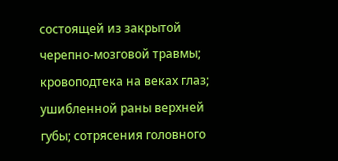состоящей из закрытой черепно-мозговой травмы; кровоподтека на веках глаз; ушибленной раны верхней губы; сотрясения головного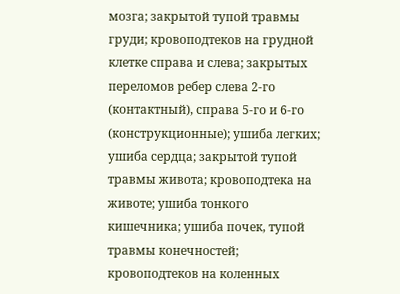мозга; закрытой тупой травмы груди; кровоподтеков на грудной клетке справа и слева; закрытых переломов ребер слева 2-го (контактный), справа 5-го и 6-го (конструкционные); ушиба легких; ушиба сердца; закрытой тупой травмы живота; кровоподтека на животе; ушиба тонкого кишечника; ушиба почек, тупой травмы конечностей; кровоподтеков на коленных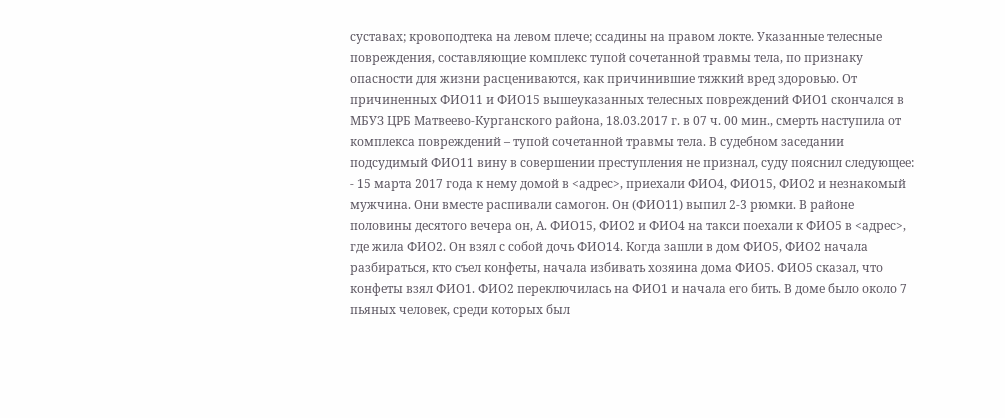суставах; кровоподтека на левом плече; ссадины на правом локте. Указанные телесные повреждения, составляющие комплекс тупой сочетанной травмы тела, по признаку опасности для жизни расцениваются, как причинившие тяжкий вред здоровью. От причиненных ФИО11 и ФИО15 вышеуказанных телесных повреждений ФИО1 скончался в МБУЗ ЦРБ Матвеево-Курганского района, 18.03.2017 г. в 07 ч. 00 мин., смерть наступила от комплекса повреждений – тупой сочетанной травмы тела. В судебном заседании подсудимый ФИО11 вину в совершении преступления не признал, суду пояснил следующее: - 15 марта 2017 года к нему домой в <адрес>, приехали ФИО4, ФИО15, ФИО2 и незнакомый мужчина. Они вместе распивали самогон. Он (ФИО11) выпил 2-3 рюмки. В районе половины десятого вечера он, А. ФИО15, ФИО2 и ФИО4 на такси поехали к ФИО5 в <адрес>, где жила ФИО2. Он взял с собой дочь ФИО14. Когда зашли в дом ФИО5, ФИО2 начала разбираться, кто съел конфеты, начала избивать хозяина дома ФИО5. ФИО5 сказал, что конфеты взял ФИО1. ФИО2 переключилась на ФИО1 и начала его бить. В доме было около 7 пьяных человек, среди которых был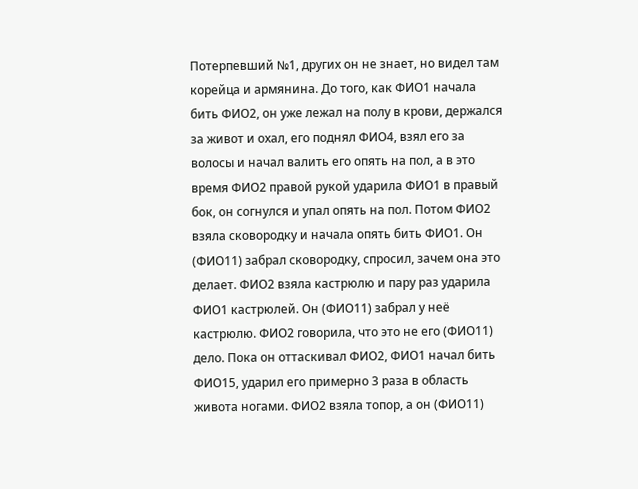Потерпевший №1, других он не знает, но видел там корейца и армянина. До того, как ФИО1 начала бить ФИО2, он уже лежал на полу в крови, держался за живот и охал, его поднял ФИО4, взял его за волосы и начал валить его опять на пол, а в это время ФИО2 правой рукой ударила ФИО1 в правый бок, он согнулся и упал опять на пол. Потом ФИО2 взяла сковородку и начала опять бить ФИО1. Он (ФИО11) забрал сковородку, спросил, зачем она это делает. ФИО2 взяла кастрюлю и пару раз ударила ФИО1 кастрюлей. Он (ФИО11) забрал у неё кастрюлю. ФИО2 говорила, что это не его (ФИО11) дело. Пока он оттаскивал ФИО2, ФИО1 начал бить ФИО15, ударил его примерно 3 раза в область живота ногами. ФИО2 взяла топор, а он (ФИО11)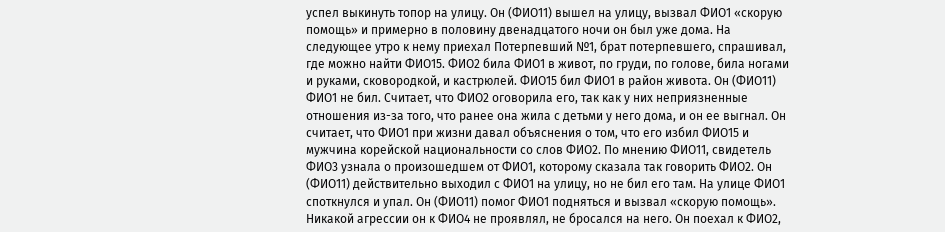успел выкинуть топор на улицу. Он (ФИО11) вышел на улицу, вызвал ФИО1 «скорую помощь» и примерно в половину двенадцатого ночи он был уже дома. На следующее утро к нему приехал Потерпевший №1, брат потерпевшего, спрашивал, где можно найти ФИО15. ФИО2 била ФИО1 в живот, по груди, по голове, била ногами и руками, сковородкой, и кастрюлей. ФИО15 бил ФИО1 в район живота. Он (ФИО11) ФИО1 не бил. Считает, что ФИО2 оговорила его, так как у них неприязненные отношения из-за того, что ранее она жила с детьми у него дома, и он ее выгнал. Он считает, что ФИО1 при жизни давал объяснения о том, что его избил ФИО15 и мужчина корейской национальности со слов ФИО2. По мнению ФИО11, свидетель ФИО3 узнала о произошедшем от ФИО1, которому сказала так говорить ФИО2. Он (ФИО11) действительно выходил с ФИО1 на улицу, но не бил его там. На улице ФИО1 споткнулся и упал. Он (ФИО11) помог ФИО1 подняться и вызвал «скорую помощь». Никакой агрессии он к ФИО4 не проявлял, не бросался на него. Он поехал к ФИО2,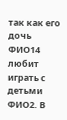так как его дочь ФИО14 любит играть с детьми ФИО2. В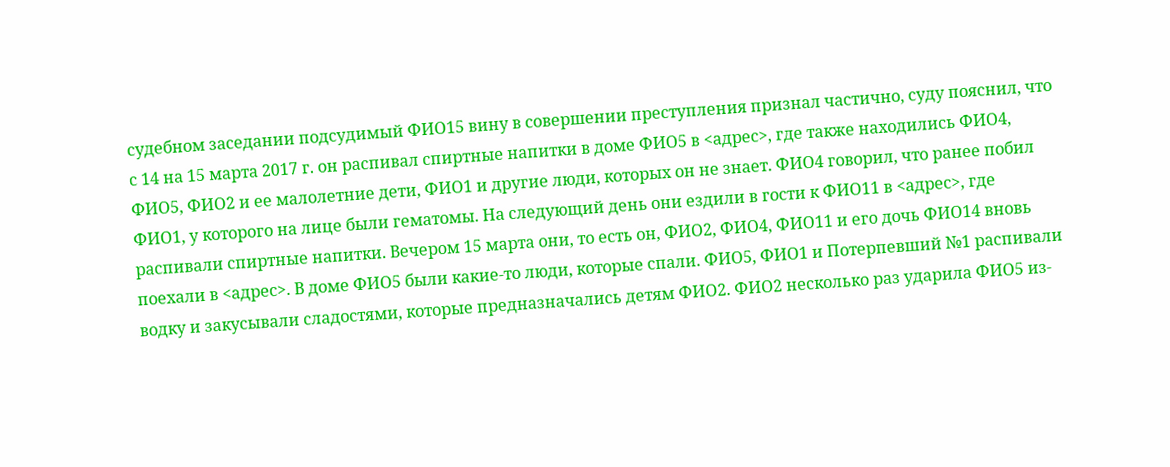судебном заседании подсудимый ФИО15 вину в совершении преступления признал частично, суду пояснил, что с 14 на 15 марта 2017 г. он распивал спиртные напитки в доме ФИО5 в <адрес>, где также находились ФИО4, ФИО5, ФИО2 и ее малолетние дети, ФИО1 и другие люди, которых он не знает. ФИО4 говорил, что ранее побил ФИО1, у которого на лице были гематомы. На следующий день они ездили в гости к ФИО11 в <адрес>, где распивали спиртные напитки. Вечером 15 марта они, то есть он, ФИО2, ФИО4, ФИО11 и его дочь ФИО14 вновь поехали в <адрес>. В доме ФИО5 были какие-то люди, которые спали. ФИО5, ФИО1 и Потерпевший №1 распивали водку и закусывали сладостями, которые предназначались детям ФИО2. ФИО2 несколько раз ударила ФИО5 из-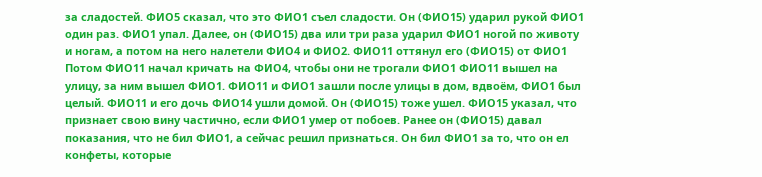за сладостей. ФИО5 сказал, что это ФИО1 съел сладости. Он (ФИО15) ударил рукой ФИО1 один раз. ФИО1 упал. Далее, он (ФИО15) два или три раза ударил ФИО1 ногой по животу и ногам, а потом на него налетели ФИО4 и ФИО2. ФИО11 оттянул его (ФИО15) от ФИО1 Потом ФИО11 начал кричать на ФИО4, чтобы они не трогали ФИО1 ФИО11 вышел на улицу, за ним вышел ФИО1. ФИО11 и ФИО1 зашли после улицы в дом, вдвоём, ФИО1 был целый. ФИО11 и его дочь ФИО14 ушли домой. Он (ФИО15) тоже ушел. ФИО15 указал, что признает свою вину частично, если ФИО1 умер от побоев. Ранее он (ФИО15) давал показания, что не бил ФИО1, а сейчас решил признаться. Он бил ФИО1 за то, что он ел конфеты, которые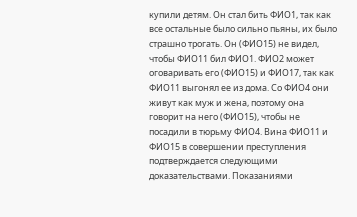купили детям. Он стал бить ФИО1, так как все остальные было сильно пьяны, их было страшно трогать. Он (ФИО15) не видел, чтобы ФИО11 бил ФИО1. ФИО2 может оговаривать его (ФИО15) и ФИО17, так как ФИО11 выгонял ее из дома. Со ФИО4 они живут как муж и жена, поэтому она говорит на него (ФИО15), чтобы не посадили в тюрьму ФИО4. Вина ФИО11 и ФИО15 в совершении преступления подтверждается следующими доказательствами. Показаниями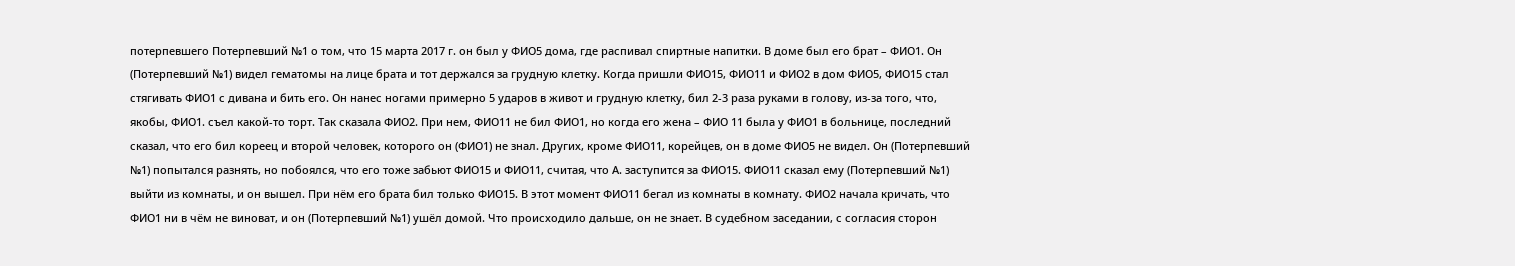потерпевшего Потерпевший №1 о том, что 15 марта 2017 г. он был у ФИО5 дома, где распивал спиртные напитки. В доме был его брат – ФИО1. Он (Потерпевший №1) видел гематомы на лице брата и тот держался за грудную клетку. Когда пришли ФИО15, ФИО11 и ФИО2 в дом ФИО5, ФИО15 стал стягивать ФИО1 с дивана и бить его. Он нанес ногами примерно 5 ударов в живот и грудную клетку, бил 2-3 раза руками в голову, из-за того, что, якобы, ФИО1. съел какой-то торт. Так сказала ФИО2. При нем, ФИО11 не бил ФИО1, но когда его жена – ФИО 11 была у ФИО1 в больнице, последний сказал, что его бил кореец и второй человек, которого он (ФИО1) не знал. Других, кроме ФИО11, корейцев, он в доме ФИО5 не видел. Он (Потерпевший №1) попытался разнять, но побоялся, что его тоже забьют ФИО15 и ФИО11, считая, что А. заступится за ФИО15. ФИО11 сказал ему (Потерпевший №1) выйти из комнаты, и он вышел. При нём его брата бил только ФИО15. В этот момент ФИО11 бегал из комнаты в комнату. ФИО2 начала кричать, что ФИО1 ни в чём не виноват, и он (Потерпевший №1) ушёл домой. Что происходило дальше, он не знает. В судебном заседании, с согласия сторон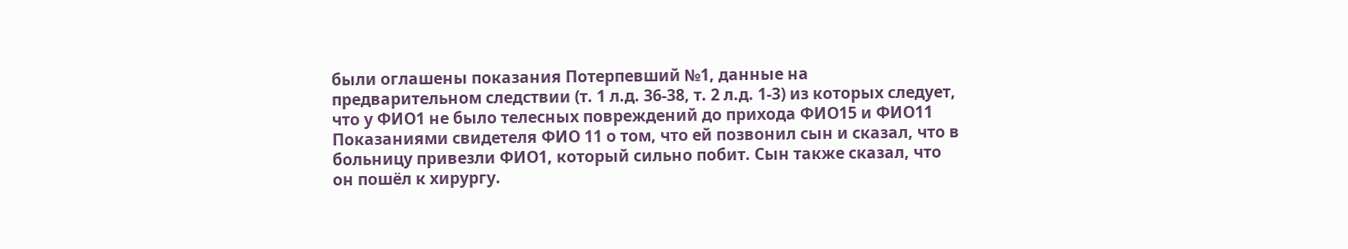были оглашены показания Потерпевший №1, данные на предварительном следствии (т. 1 л.д. 36-38, т. 2 л.д. 1-3) из которых следует, что у ФИО1 не было телесных повреждений до прихода ФИО15 и ФИО11 Показаниями свидетеля ФИО 11 о том, что ей позвонил сын и сказал, что в больницу привезли ФИО1, который сильно побит. Сын также сказал, что он пошёл к хирургу.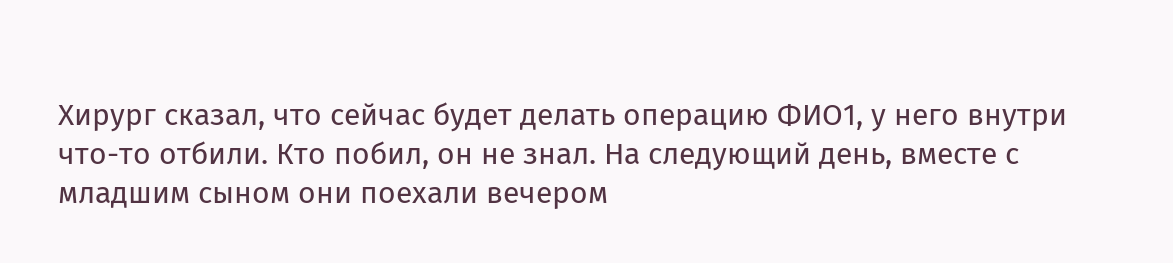Хирург сказал, что сейчас будет делать операцию ФИО1, у него внутри что-то отбили. Кто побил, он не знал. На следующий день, вместе с младшим сыном они поехали вечером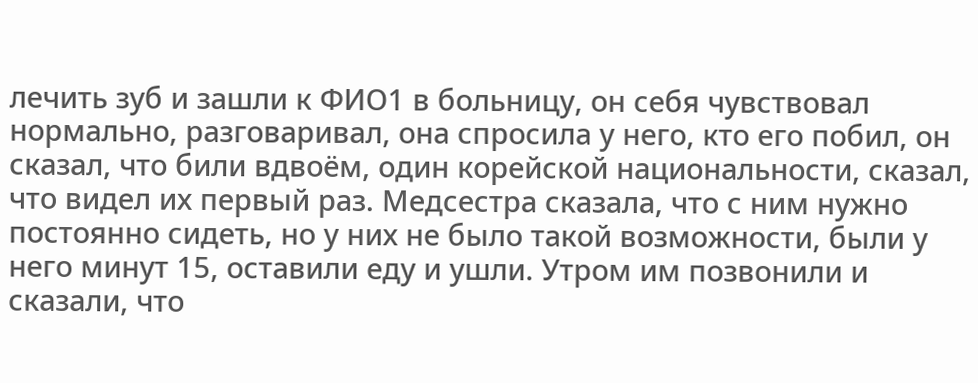лечить зуб и зашли к ФИО1 в больницу, он себя чувствовал нормально, разговаривал, она спросила у него, кто его побил, он сказал, что били вдвоём, один корейской национальности, сказал, что видел их первый раз. Медсестра сказала, что с ним нужно постоянно сидеть, но у них не было такой возможности, были у него минут 15, оставили еду и ушли. Утром им позвонили и сказали, что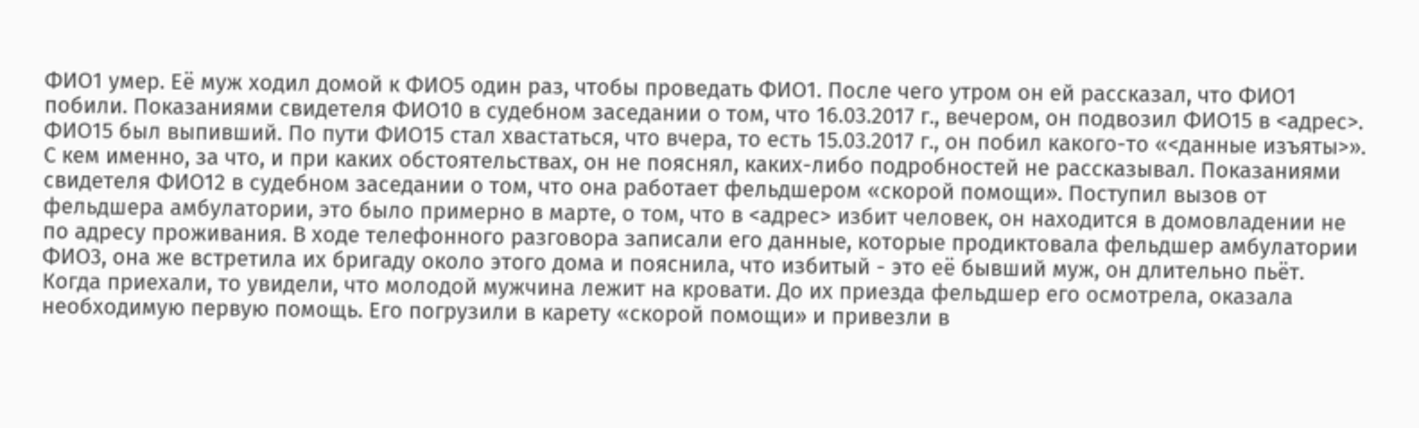ФИО1 умер. Её муж ходил домой к ФИО5 один раз, чтобы проведать ФИО1. После чего утром он ей рассказал, что ФИО1 побили. Показаниями свидетеля ФИО10 в судебном заседании о том, что 16.03.2017 г., вечером, он подвозил ФИО15 в <адрес>. ФИО15 был выпивший. По пути ФИО15 стал хвастаться, что вчера, то есть 15.03.2017 г., он побил какого-то «<данные изъяты>». С кем именно, за что, и при каких обстоятельствах, он не пояснял, каких-либо подробностей не рассказывал. Показаниями свидетеля ФИО12 в судебном заседании о том, что она работает фельдшером «скорой помощи». Поступил вызов от фельдшера амбулатории, это было примерно в марте, о том, что в <адрес> избит человек, он находится в домовладении не по адресу проживания. В ходе телефонного разговора записали его данные, которые продиктовала фельдшер амбулатории ФИО3, она же встретила их бригаду около этого дома и пояснила, что избитый - это её бывший муж, он длительно пьёт. Когда приехали, то увидели, что молодой мужчина лежит на кровати. До их приезда фельдшер его осмотрела, оказала необходимую первую помощь. Его погрузили в карету «скорой помощи» и привезли в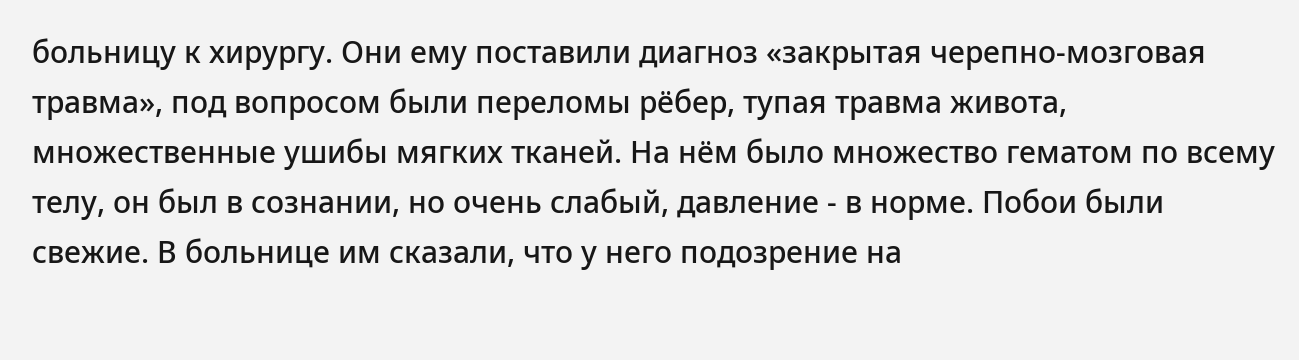больницу к хирургу. Они ему поставили диагноз «закрытая черепно-мозговая травма», под вопросом были переломы рёбер, тупая травма живота, множественные ушибы мягких тканей. На нём было множество гематом по всему телу, он был в сознании, но очень слабый, давление - в норме. Побои были свежие. В больнице им сказали, что у него подозрение на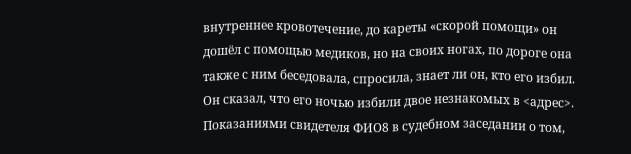внутреннее кровотечение, до кареты «скорой помощи» он дошёл с помощью медиков, но на своих ногах, по дороге она также с ним беседовала, спросила, знает ли он, кто его избил. Он сказал, что его ночью избили двое незнакомых в <адрес>. Показаниями свидетеля ФИО8 в судебном заседании о том,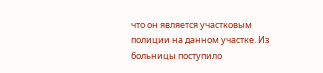что он является участковым полиции на данном участке. Из больницы поступило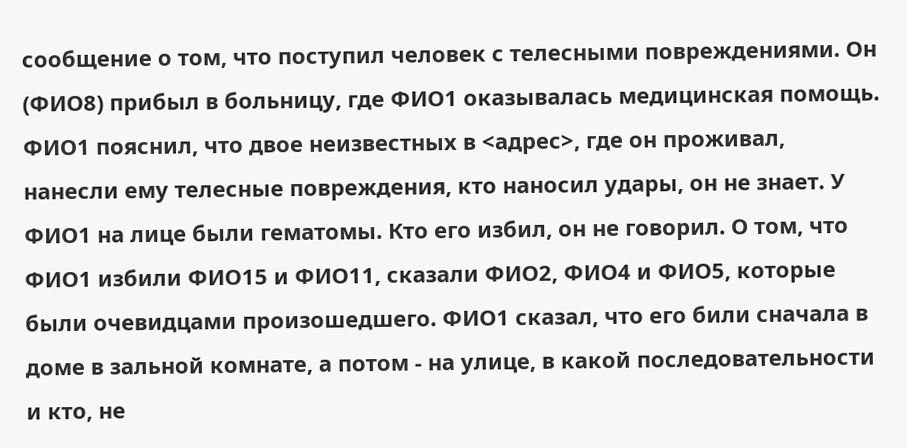сообщение о том, что поступил человек с телесными повреждениями. Он (ФИО8) прибыл в больницу, где ФИО1 оказывалась медицинская помощь. ФИО1 пояснил, что двое неизвестных в <адрес>, где он проживал, нанесли ему телесные повреждения, кто наносил удары, он не знает. У ФИО1 на лице были гематомы. Кто его избил, он не говорил. О том, что ФИО1 избили ФИО15 и ФИО11, сказали ФИО2, ФИО4 и ФИО5, которые были очевидцами произошедшего. ФИО1 сказал, что его били сначала в доме в зальной комнате, а потом - на улице, в какой последовательности и кто, не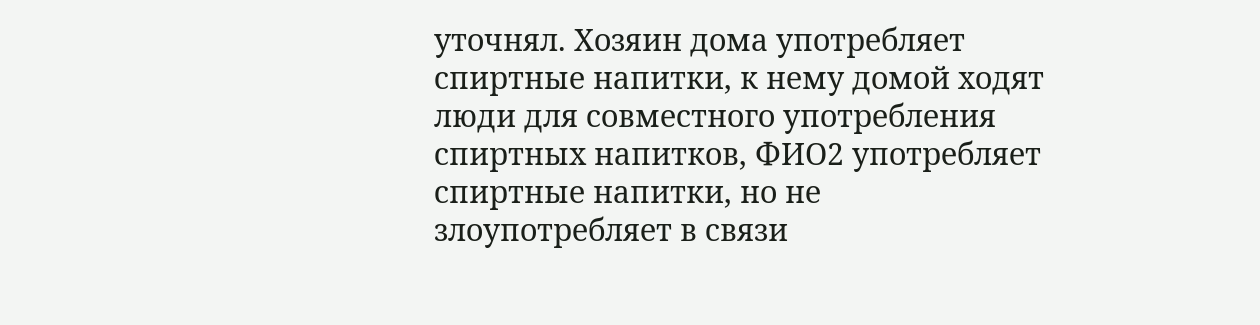уточнял. Хозяин дома употребляет спиртные напитки, к нему домой ходят люди для совместного употребления спиртных напитков, ФИО2 употребляет спиртные напитки, но не злоупотребляет в связи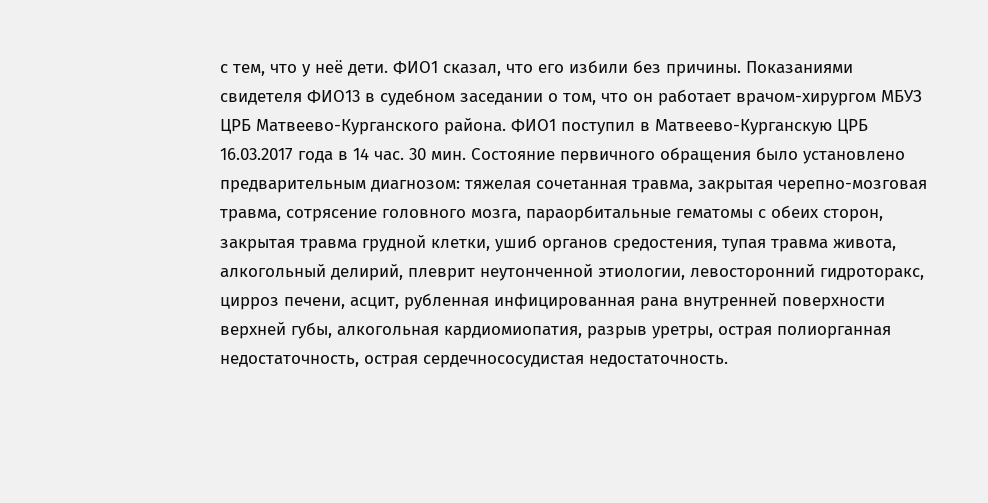с тем, что у неё дети. ФИО1 сказал, что его избили без причины. Показаниями свидетеля ФИО13 в судебном заседании о том, что он работает врачом-хирургом МБУЗ ЦРБ Матвеево-Курганского района. ФИО1 поступил в Матвеево-Курганскую ЦРБ 16.03.2017 года в 14 час. 30 мин. Состояние первичного обращения было установлено предварительным диагнозом: тяжелая сочетанная травма, закрытая черепно-мозговая травма, сотрясение головного мозга, параорбитальные гематомы с обеих сторон, закрытая травма грудной клетки, ушиб органов средостения, тупая травма живота, алкогольный делирий, плеврит неутонченной этиологии, левосторонний гидроторакс, цирроз печени, асцит, рубленная инфицированная рана внутренней поверхности верхней губы, алкогольная кардиомиопатия, разрыв уретры, острая полиорганная недостаточность, острая сердечнососудистая недостаточность.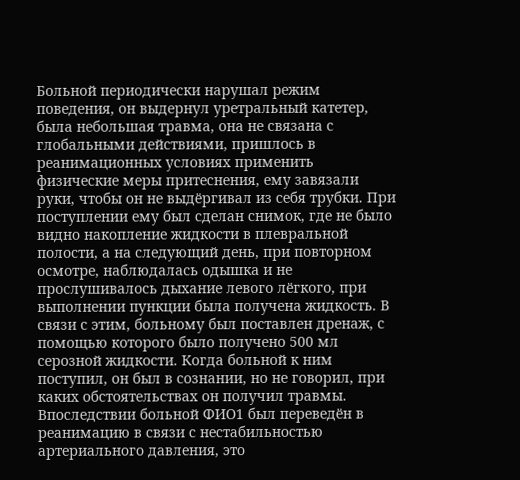Больной периодически нарушал режим поведения, он выдернул уретральный катетер, была небольшая травма, она не связана с глобальными действиями, пришлось в реанимационных условиях применить физические меры притеснения, ему завязали руки, чтобы он не выдёргивал из себя трубки. При поступлении ему был сделан снимок, где не было видно накопление жидкости в плевральной полости, а на следующий день, при повторном осмотре, наблюдалась одышка и не прослушивалось дыхание левого лёгкого, при выполнении пункции была получена жидкость. В связи с этим, больному был поставлен дренаж, с помощью которого было получено 500 мл серозной жидкости. Когда больной к ним поступил, он был в сознании, но не говорил, при каких обстоятельствах он получил травмы. Впоследствии больной ФИО1 был переведён в реанимацию в связи с нестабильностью артериального давления, это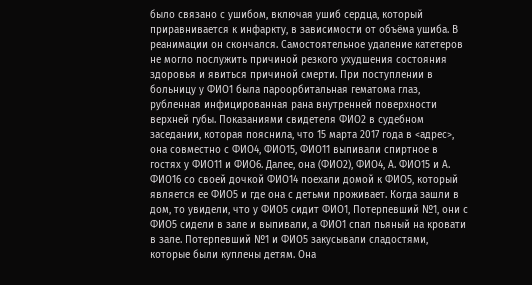было связано с ушибом, включая ушиб сердца, который приравнивается к инфаркту, в зависимости от объёма ушиба. В реанимации он скончался. Самостоятельное удаление катетеров не могло послужить причиной резкого ухудшения состояния здоровья и явиться причиной смерти. При поступлении в больницу у ФИО1 была пароорбитальная гематома глаз, рубленная инфицированная рана внутренней поверхности верхней губы. Показаниями свидетеля ФИО2 в судебном заседании, которая пояснила, что 15 марта 2017 года в <адрес>, она совместно с ФИО4, ФИО15, ФИО11 выпивали спиртное в гостях у ФИО11 и ФИО6. Далее, она (ФИО2), ФИО4, А. ФИО15 и А. ФИО16 со своей дочкой ФИО14 поехали домой к ФИО5, который является ее ФИО5 и где она с детьми проживает. Когда зашли в дом, то увидели, что у ФИО5 сидит ФИО1, Потерпевший №1, они с ФИО5 сидели в зале и выпивали, а ФИО1 спал пьяный на кровати в зале. Потерпевший №1 и ФИО5 закусывали сладостями, которые были куплены детям. Она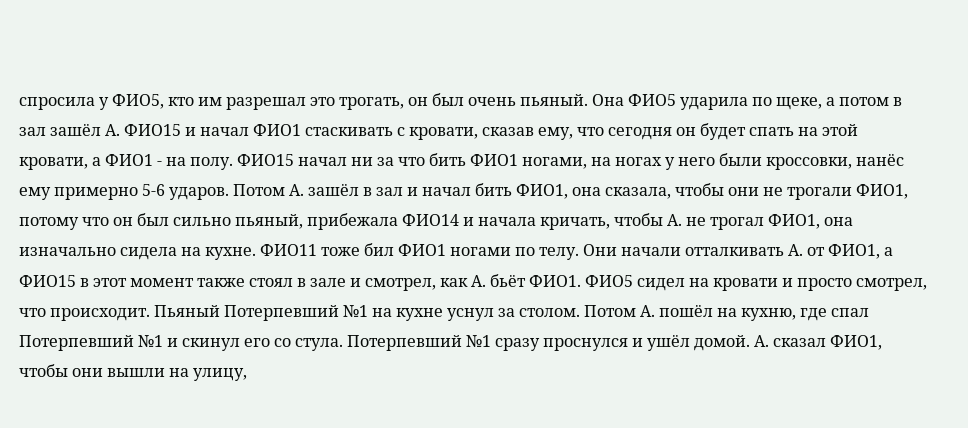спросила у ФИО5, кто им разрешал это трогать, он был очень пьяный. Она ФИО5 ударила по щеке, а потом в зал зашёл А. ФИО15 и начал ФИО1 стаскивать с кровати, сказав ему, что сегодня он будет спать на этой кровати, а ФИО1 - на полу. ФИО15 начал ни за что бить ФИО1 ногами, на ногах у него были кроссовки, нанёс ему примерно 5-6 ударов. Потом А. зашёл в зал и начал бить ФИО1, она сказала, чтобы они не трогали ФИО1, потому что он был сильно пьяный, прибежала ФИО14 и начала кричать, чтобы А. не трогал ФИО1, она изначально сидела на кухне. ФИО11 тоже бил ФИО1 ногами по телу. Они начали отталкивать А. от ФИО1, а ФИО15 в этот момент также стоял в зале и смотрел, как А. бьёт ФИО1. ФИО5 сидел на кровати и просто смотрел, что происходит. Пьяный Потерпевший №1 на кухне уснул за столом. Потом А. пошёл на кухню, где спал Потерпевший №1 и скинул его со стула. Потерпевший №1 сразу проснулся и ушёл домой. А. сказал ФИО1, чтобы они вышли на улицу,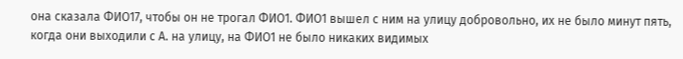она сказала ФИО17, чтобы он не трогал ФИО1. ФИО1 вышел с ним на улицу добровольно, их не было минут пять, когда они выходили с А. на улицу, на ФИО1 не было никаких видимых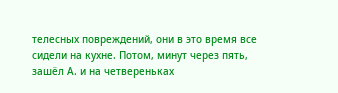телесных повреждений, они в это время все сидели на кухне. Потом, минут через пять, зашёл А. и на четвереньках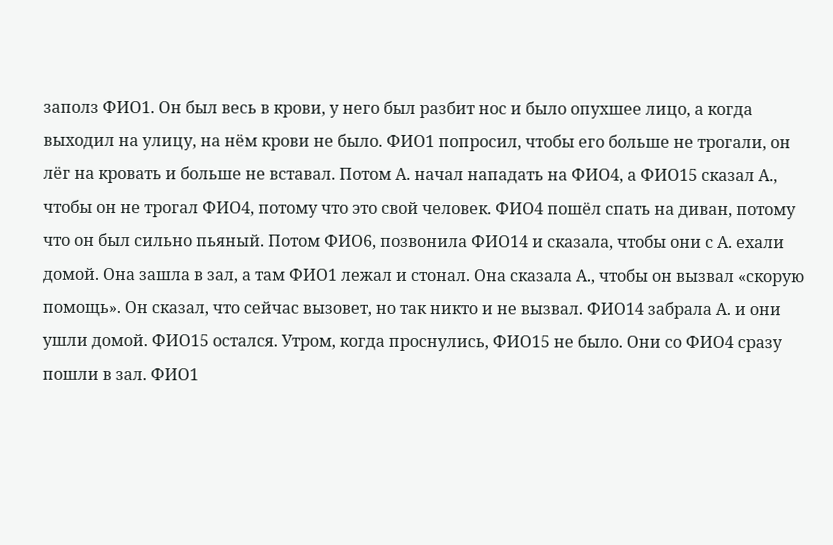заполз ФИО1. Он был весь в крови, у него был разбит нос и было опухшее лицо, а когда выходил на улицу, на нём крови не было. ФИО1 попросил, чтобы его больше не трогали, он лёг на кровать и больше не вставал. Потом А. начал нападать на ФИО4, а ФИО15 сказал А., чтобы он не трогал ФИО4, потому что это свой человек. ФИО4 пошёл спать на диван, потому что он был сильно пьяный. Потом ФИО6, позвонила ФИО14 и сказала, чтобы они с А. ехали домой. Она зашла в зал, а там ФИО1 лежал и стонал. Она сказала А., чтобы он вызвал «скорую помощь». Он сказал, что сейчас вызовет, но так никто и не вызвал. ФИО14 забрала А. и они ушли домой. ФИО15 остался. Утром, когда проснулись, ФИО15 не было. Они со ФИО4 сразу пошли в зал. ФИО1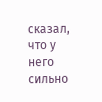сказал, что у него сильно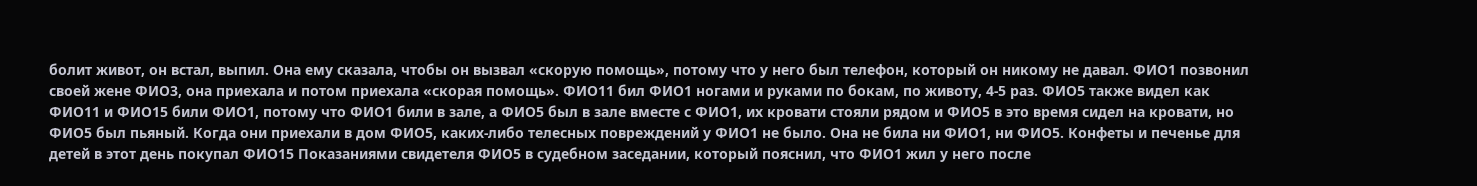болит живот, он встал, выпил. Она ему сказала, чтобы он вызвал «скорую помощь», потому что у него был телефон, который он никому не давал. ФИО1 позвонил своей жене ФИО3, она приехала и потом приехала «скорая помощь». ФИО11 бил ФИО1 ногами и руками по бокам, по животу, 4-5 раз. ФИО5 также видел как ФИО11 и ФИО15 били ФИО1, потому что ФИО1 били в зале, а ФИО5 был в зале вместе с ФИО1, их кровати стояли рядом и ФИО5 в это время сидел на кровати, но ФИО5 был пьяный. Когда они приехали в дом ФИО5, каких-либо телесных повреждений у ФИО1 не было. Она не била ни ФИО1, ни ФИО5. Конфеты и печенье для детей в этот день покупал ФИО15 Показаниями свидетеля ФИО5 в судебном заседании, который пояснил, что ФИО1 жил у него после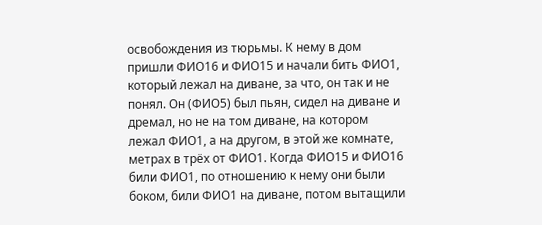освобождения из тюрьмы. К нему в дом пришли ФИО16 и ФИО15 и начали бить ФИО1, который лежал на диване, за что, он так и не понял. Он (ФИО5) был пьян, сидел на диване и дремал, но не на том диване, на котором лежал ФИО1, а на другом, в этой же комнате, метрах в трёх от ФИО1. Когда ФИО15 и ФИО16 били ФИО1, по отношению к нему они были боком, били ФИО1 на диване, потом вытащили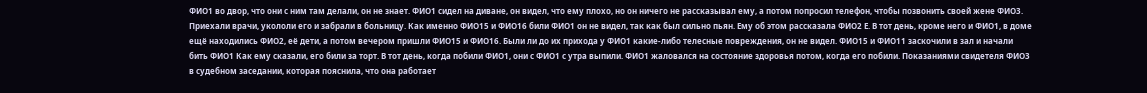ФИО1 во двор, что они с ним там делали, он не знает. ФИО1 сидел на диване, он видел, что ему плохо, но он ничего не рассказывал ему, а потом попросил телефон, чтобы позвонить своей жене ФИО3. Приехали врачи, укололи его и забрали в больницу. Как именно ФИО15 и ФИО16 били ФИО1 он не видел, так как был сильно пьян. Ему об этом рассказала ФИО2 Е. В тот день, кроме него и ФИО1, в доме ещё находились ФИО2, её дети, а потом вечером пришли ФИО15 и ФИО16. Были ли до их прихода у ФИО1 какие-либо телесные повреждения, он не видел. ФИО15 и ФИО11 заскочили в зал и начали бить ФИО1 Как ему сказали, его били за торт. В тот день, когда побили ФИО1, они с ФИО1 с утра выпили. ФИО1 жаловался на состояние здоровья потом, когда его побили. Показаниями свидетеля ФИО3 в судебном заседании, которая пояснила, что она работает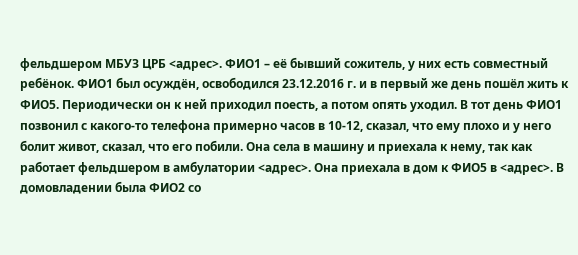фельдшером МБУЗ ЦРБ <адрес>. ФИО1 – её бывший сожитель, у них есть совместный ребёнок. ФИО1 был осуждён, освободился 23.12.2016 г. и в первый же день пошёл жить к ФИО5. Периодически он к ней приходил поесть, а потом опять уходил. В тот день ФИО1 позвонил с какого-то телефона примерно часов в 10-12, сказал, что ему плохо и у него болит живот, сказал, что его побили. Она села в машину и приехала к нему, так как работает фельдшером в амбулатории <адрес>. Она приехала в дом к ФИО5 в <адрес>. В домовладении была ФИО2 со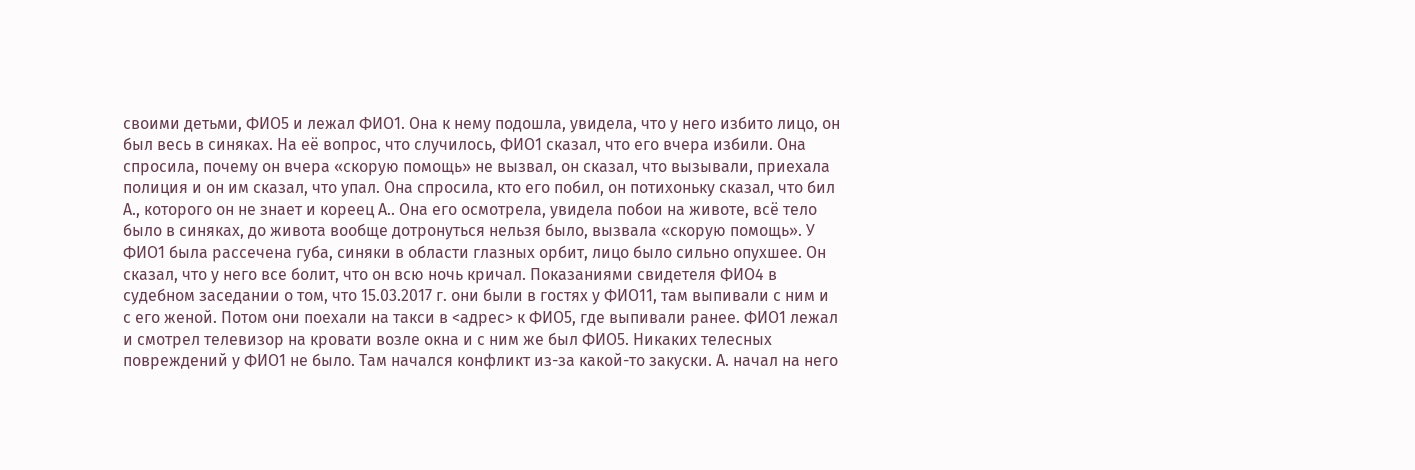своими детьми, ФИО5 и лежал ФИО1. Она к нему подошла, увидела, что у него избито лицо, он был весь в синяках. На её вопрос, что случилось, ФИО1 сказал, что его вчера избили. Она спросила, почему он вчера «скорую помощь» не вызвал, он сказал, что вызывали, приехала полиция и он им сказал, что упал. Она спросила, кто его побил, он потихоньку сказал, что бил А., которого он не знает и кореец А.. Она его осмотрела, увидела побои на животе, всё тело было в синяках, до живота вообще дотронуться нельзя было, вызвала «скорую помощь». У ФИО1 была рассечена губа, синяки в области глазных орбит, лицо было сильно опухшее. Он сказал, что у него все болит, что он всю ночь кричал. Показаниями свидетеля ФИО4 в судебном заседании о том, что 15.03.2017 г. они были в гостях у ФИО11, там выпивали с ним и с его женой. Потом они поехали на такси в <адрес> к ФИО5, где выпивали ранее. ФИО1 лежал и смотрел телевизор на кровати возле окна и с ним же был ФИО5. Никаких телесных повреждений у ФИО1 не было. Там начался конфликт из-за какой-то закуски. А. начал на него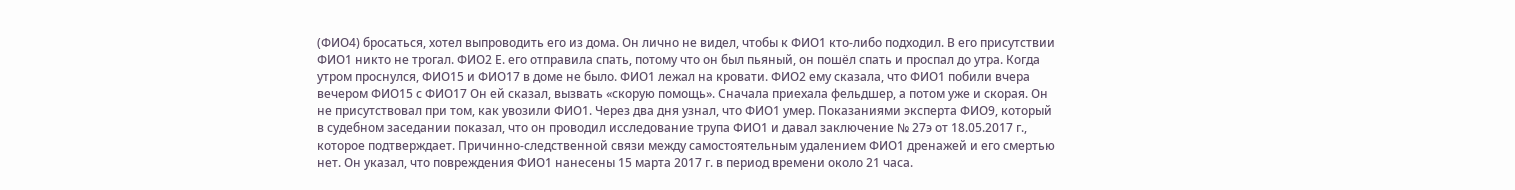(ФИО4) бросаться, хотел выпроводить его из дома. Он лично не видел, чтобы к ФИО1 кто-либо подходил. В его присутствии ФИО1 никто не трогал. ФИО2 Е. его отправила спать, потому что он был пьяный, он пошёл спать и проспал до утра. Когда утром проснулся, ФИО15 и ФИО17 в доме не было. ФИО1 лежал на кровати. ФИО2 ему сказала, что ФИО1 побили вчера вечером ФИО15 с ФИО17 Он ей сказал, вызвать «скорую помощь». Сначала приехала фельдшер, а потом уже и скорая. Он не присутствовал при том, как увозили ФИО1. Через два дня узнал, что ФИО1 умер. Показаниями эксперта ФИО9, который в судебном заседании показал, что он проводил исследование трупа ФИО1 и давал заключение № 27э от 18.05.2017 г., которое подтверждает. Причинно-следственной связи между самостоятельным удалением ФИО1 дренажей и его смертью нет. Он указал, что повреждения ФИО1 нанесены 15 марта 2017 г. в период времени около 21 часа.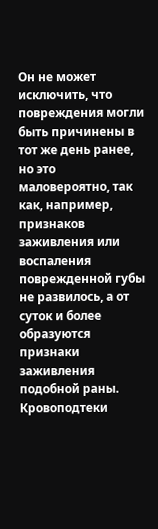Он не может исключить, что повреждения могли быть причинены в тот же день ранее, но это маловероятно, так как, например, признаков заживления или воспаления поврежденной губы не развилось, а от суток и более образуются признаки заживления подобной раны. Кровоподтеки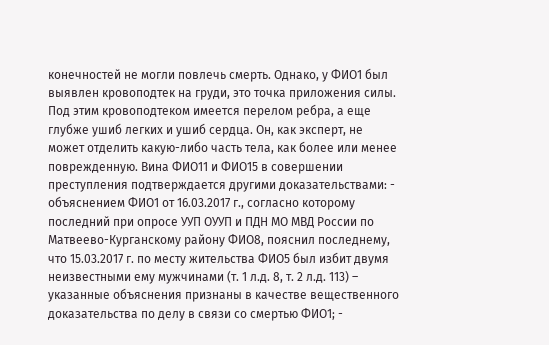конечностей не могли повлечь смерть. Однако, у ФИО1 был выявлен кровоподтек на груди, это точка приложения силы. Под этим кровоподтеком имеется перелом ребра, а еще глубже ушиб легких и ушиб сердца. Он, как эксперт, не может отделить какую-либо часть тела, как более или менее поврежденную. Вина ФИО11 и ФИО15 в совершении преступления подтверждается другими доказательствами: - объяснением ФИО1 от 16.03.2017 г., согласно которому последний при опросе УУП ОУУП и ПДН МО МВД России по Матвеево-Курганскому району ФИО8, пояснил последнему, что 15.03.2017 г. по месту жительства ФИО5 был избит двумя неизвестными ему мужчинами (т. 1 л.д. 8, т. 2 л.д. 113) – указанные объяснения признаны в качестве вещественного доказательства по делу в связи со смертью ФИО1; -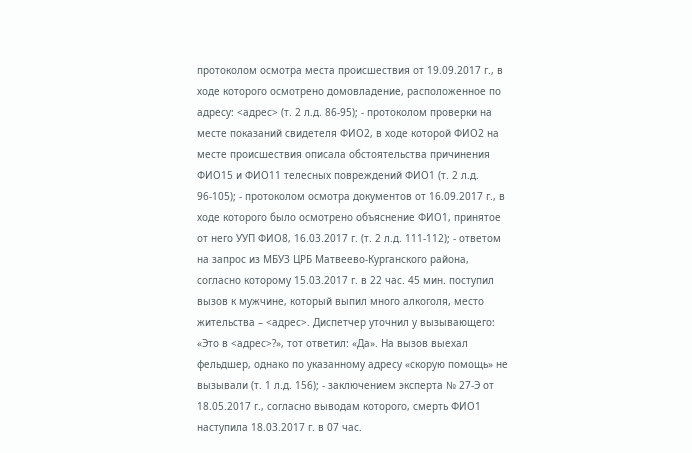протоколом осмотра места происшествия от 19.09.2017 г., в ходе которого осмотрено домовладение, расположенное по адресу: <адрес> (т. 2 л.д. 86-95); - протоколом проверки на месте показаний свидетеля ФИО2, в ходе которой ФИО2 на месте происшествия описала обстоятельства причинения ФИО15 и ФИО11 телесных повреждений ФИО1 (т. 2 л.д. 96-105); - протоколом осмотра документов от 16.09.2017 г., в ходе которого было осмотрено объяснение ФИО1, принятое от него УУП ФИО8, 16.03.2017 г. (т. 2 л.д. 111-112); - ответом на запрос из МБУЗ ЦРБ Матвеево-Курганского района, согласно которому 15.03.2017 г. в 22 час. 45 мин. поступил вызов к мужчине, который выпил много алкоголя, место жительства – <адрес>. Диспетчер уточнил у вызывающего: «Это в <адрес>?», тот ответил: «Да». На вызов выехал фельдшер, однако по указанному адресу «скорую помощь» не вызывали (т. 1 л.д. 156); - заключением эксперта № 27-Э от 18.05.2017 г., согласно выводам которого, смерть ФИО1 наступила 18.03.2017 г. в 07 час.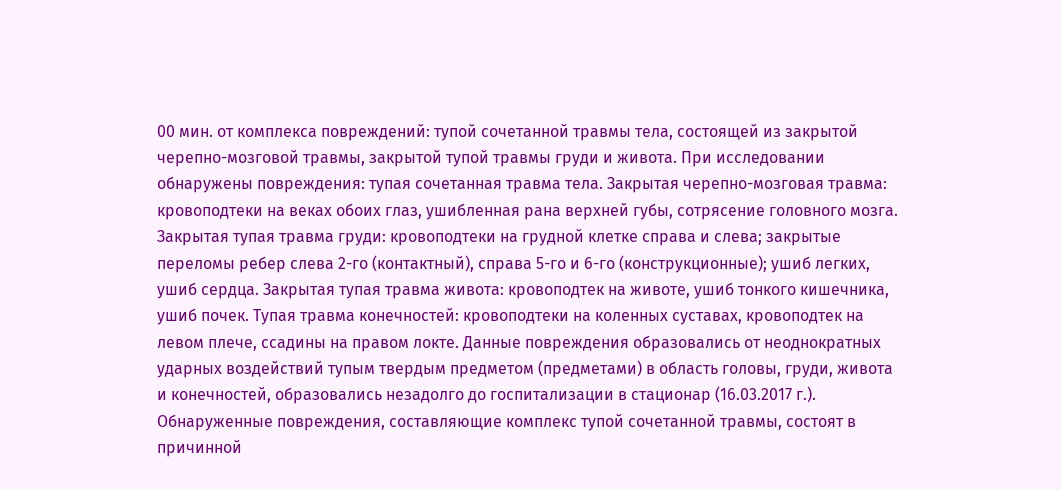00 мин. от комплекса повреждений: тупой сочетанной травмы тела, состоящей из закрытой черепно-мозговой травмы, закрытой тупой травмы груди и живота. При исследовании обнаружены повреждения: тупая сочетанная травма тела. Закрытая черепно-мозговая травма: кровоподтеки на веках обоих глаз, ушибленная рана верхней губы, сотрясение головного мозга. Закрытая тупая травма груди: кровоподтеки на грудной клетке справа и слева; закрытые переломы ребер слева 2-го (контактный), справа 5-го и 6-го (конструкционные); ушиб легких, ушиб сердца. Закрытая тупая травма живота: кровоподтек на животе, ушиб тонкого кишечника, ушиб почек. Тупая травма конечностей: кровоподтеки на коленных суставах, кровоподтек на левом плече, ссадины на правом локте. Данные повреждения образовались от неоднократных ударных воздействий тупым твердым предметом (предметами) в область головы, груди, живота и конечностей, образовались незадолго до госпитализации в стационар (16.03.2017 г.). Обнаруженные повреждения, составляющие комплекс тупой сочетанной травмы, состоят в причинной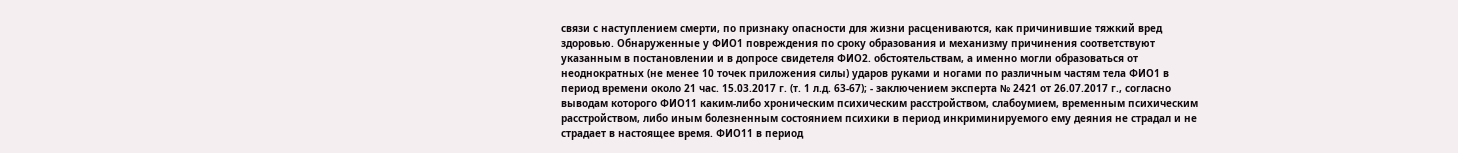связи с наступлением смерти, по признаку опасности для жизни расцениваются, как причинившие тяжкий вред здоровью. Обнаруженные у ФИО1 повреждения по сроку образования и механизму причинения соответствуют указанным в постановлении и в допросе свидетеля ФИО2. обстоятельствам, а именно могли образоваться от неоднократных (не менее 10 точек приложения силы) ударов руками и ногами по различным частям тела ФИО1 в период времени около 21 час. 15.03.2017 г. (т. 1 л.д. 63-67); - заключением эксперта № 2421 от 26.07.2017 г., согласно выводам которого ФИО11 каким-либо хроническим психическим расстройством, слабоумием, временным психическим расстройством, либо иным болезненным состоянием психики в период инкриминируемого ему деяния не страдал и не страдает в настоящее время. ФИО11 в период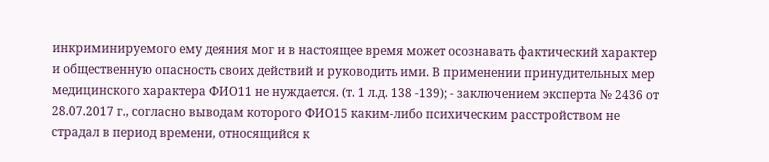инкриминируемого ему деяния мог и в настоящее время может осознавать фактический характер и общественную опасность своих действий и руководить ими. В применении принудительных мер медицинского характера ФИО11 не нуждается. (т. 1 л.д. 138 -139); - заключением эксперта № 2436 от 28.07.2017 г., согласно выводам которого ФИО15 каким-либо психическим расстройством не страдал в период времени, относящийся к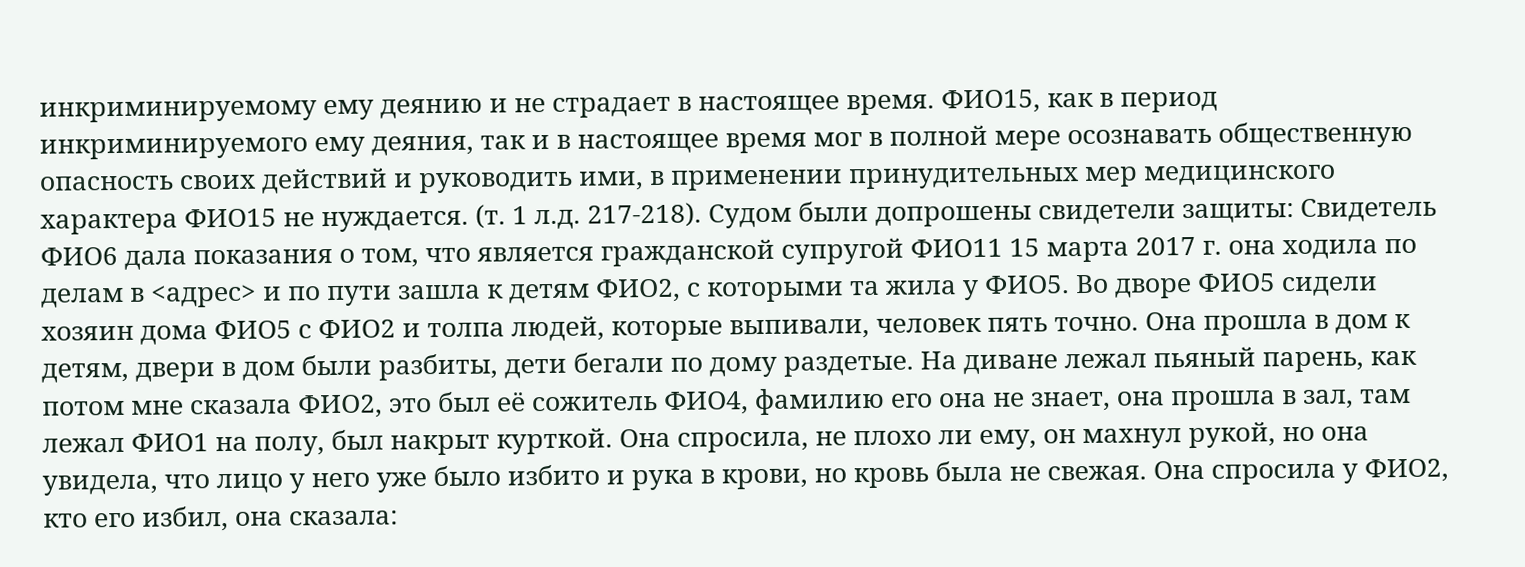инкриминируемому ему деянию и не страдает в настоящее время. ФИО15, как в период инкриминируемого ему деяния, так и в настоящее время мог в полной мере осознавать общественную опасность своих действий и руководить ими, в применении принудительных мер медицинского характера ФИО15 не нуждается. (т. 1 л.д. 217-218). Судом были допрошены свидетели защиты: Свидетель ФИО6 дала показания о том, что является гражданской супругой ФИО11 15 марта 2017 г. она ходила по делам в <адрес> и по пути зашла к детям ФИО2, с которыми та жила у ФИО5. Во дворе ФИО5 сидели хозяин дома ФИО5 с ФИО2 и толпа людей, которые выпивали, человек пять точно. Она прошла в дом к детям, двери в дом были разбиты, дети бегали по дому раздетые. На диване лежал пьяный парень, как потом мне сказала ФИО2, это был её сожитель ФИО4, фамилию его она не знает, она прошла в зал, там лежал ФИО1 на полу, был накрыт курткой. Она спросила, не плохо ли ему, он махнул рукой, но она увидела, что лицо у него уже было избито и рука в крови, но кровь была не свежая. Она спросила у ФИО2, кто его избил, она сказала: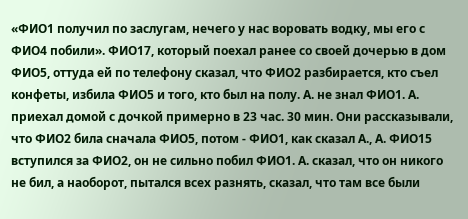«ФИО1 получил по заслугам, нечего у нас воровать водку, мы его с ФИО4 побили». ФИО17, который поехал ранее со своей дочерью в дом ФИО5, оттуда ей по телефону сказал, что ФИО2 разбирается, кто съел конфеты, избила ФИО5 и того, кто был на полу. А. не знал ФИО1. А. приехал домой с дочкой примерно в 23 час. 30 мин. Они рассказывали, что ФИО2 била сначала ФИО5, потом - ФИО1, как сказал А., А. ФИО15 вступился за ФИО2, он не сильно побил ФИО1. А. сказал, что он никого не бил, а наоборот, пытался всех разнять, сказал, что там все были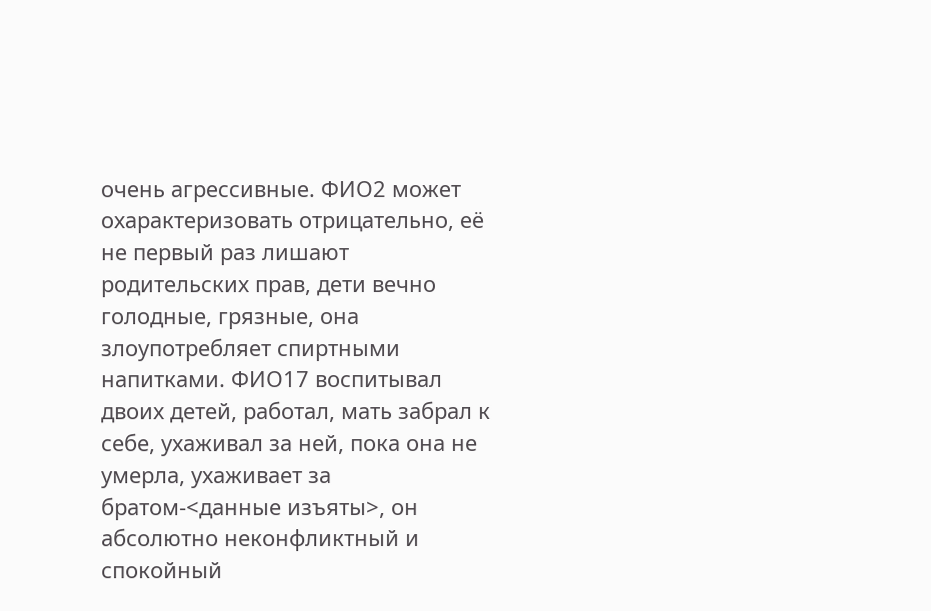очень агрессивные. ФИО2 может охарактеризовать отрицательно, её не первый раз лишают родительских прав, дети вечно голодные, грязные, она злоупотребляет спиртными напитками. ФИО17 воспитывал двоих детей, работал, мать забрал к себе, ухаживал за ней, пока она не умерла, ухаживает за братом-<данные изъяты>, он абсолютно неконфликтный и спокойный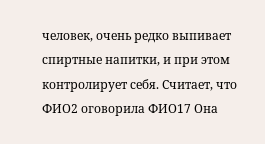человек, очень редко выпивает спиртные напитки, и при этом контролирует себя. Считает, что ФИО2 оговорила ФИО17 Она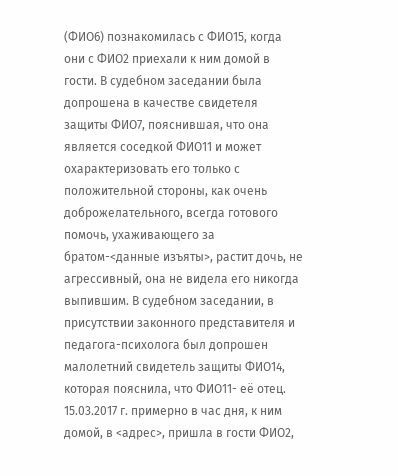(ФИО6) познакомилась с ФИО15, когда они с ФИО2 приехали к ним домой в гости. В судебном заседании была допрошена в качестве свидетеля защиты ФИО7, пояснившая, что она является соседкой ФИО11 и может охарактеризовать его только с положительной стороны, как очень доброжелательного, всегда готового помочь, ухаживающего за братом-<данные изъяты>, растит дочь, не агрессивный, она не видела его никогда выпившим. В судебном заседании, в присутствии законного представителя и педагога-психолога был допрошен малолетний свидетель защиты ФИО14, которая пояснила, что ФИО11- её отец. 15.03.2017 г. примерно в час дня, к ним домой, в <адрес>, пришла в гости ФИО2,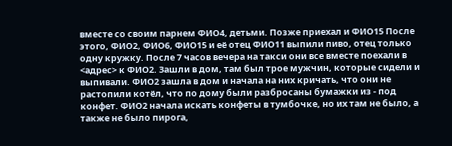вместе со своим парнем ФИО4, детьми. Позже приехал и ФИО15 После этого, ФИО2, ФИО6, ФИО15 и её отец ФИО11 выпили пиво, отец только одну кружку. После 7 часов вечера на такси они все вместе поехали в <адрес> к ФИО2. Зашли в дом, там был трое мужчин, которые сидели и выпивали. ФИО2 зашла в дом и начала на них кричать, что они не растопили котёл, что по дому были разбросаны бумажки из - под конфет. ФИО2 начала искать конфеты в тумбочке, но их там не было, а также не было пирога,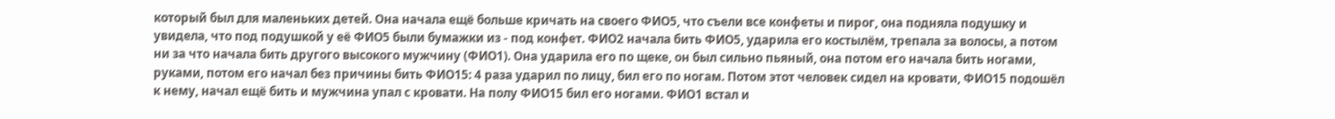который был для маленьких детей. Она начала ещё больше кричать на своего ФИО5, что съели все конфеты и пирог, она подняла подушку и увидела, что под подушкой у её ФИО5 были бумажки из - под конфет. ФИО2 начала бить ФИО5, ударила его костылём, трепала за волосы, а потом ни за что начала бить другого высокого мужчину (ФИО1). Она ударила его по щеке, он был сильно пьяный, она потом его начала бить ногами, руками, потом его начал без причины бить ФИО15: 4 раза ударил по лицу, бил его по ногам. Потом этот человек сидел на кровати, ФИО15 подошёл к нему, начал ещё бить и мужчина упал с кровати. На полу ФИО15 бил его ногами. ФИО1 встал и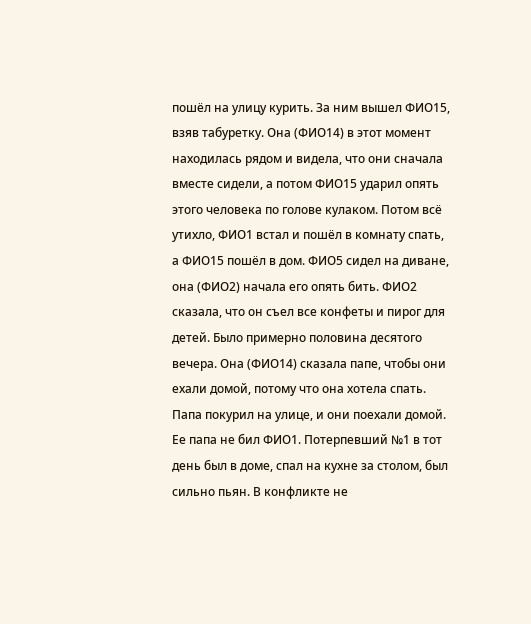пошёл на улицу курить. За ним вышел ФИО15, взяв табуретку. Она (ФИО14) в этот момент находилась рядом и видела, что они сначала вместе сидели, а потом ФИО15 ударил опять этого человека по голове кулаком. Потом всё утихло, ФИО1 встал и пошёл в комнату спать, а ФИО15 пошёл в дом. ФИО5 сидел на диване, она (ФИО2) начала его опять бить. ФИО2 сказала, что он съел все конфеты и пирог для детей. Было примерно половина десятого вечера. Она (ФИО14) сказала папе, чтобы они ехали домой, потому что она хотела спать. Папа покурил на улице, и они поехали домой. Ее папа не бил ФИО1. Потерпевший №1 в тот день был в доме, спал на кухне за столом, был сильно пьян. В конфликте не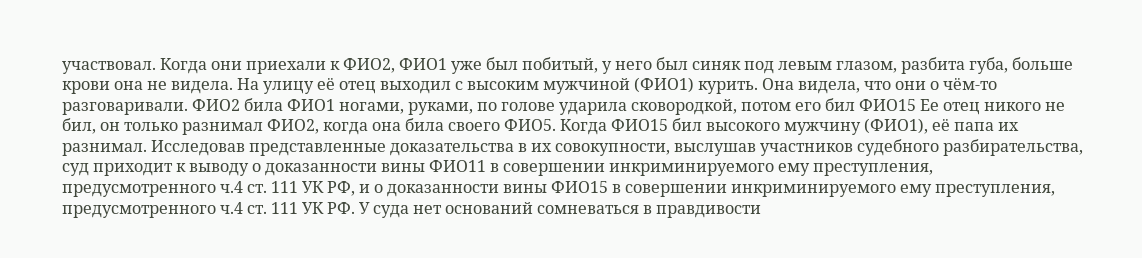участвовал. Когда они приехали к ФИО2, ФИО1 уже был побитый, у него был синяк под левым глазом, разбита губа, больше крови она не видела. На улицу её отец выходил с высоким мужчиной (ФИО1) курить. Она видела, что они о чём-то разговаривали. ФИО2 била ФИО1 ногами, руками, по голове ударила сковородкой, потом его бил ФИО15 Ее отец никого не бил, он только разнимал ФИО2, когда она била своего ФИО5. Когда ФИО15 бил высокого мужчину (ФИО1), её папа их разнимал. Исследовав представленные доказательства в их совокупности, выслушав участников судебного разбирательства, суд приходит к выводу о доказанности вины ФИО11 в совершении инкриминируемого ему преступления, предусмотренного ч.4 ст. 111 УК РФ, и о доказанности вины ФИО15 в совершении инкриминируемого ему преступления, предусмотренного ч.4 ст. 111 УК РФ. У суда нет оснований сомневаться в правдивости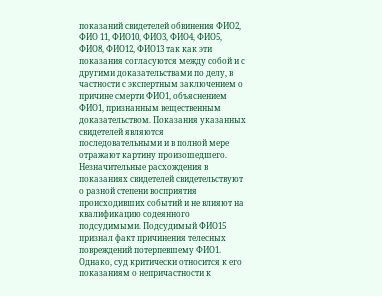показаний свидетелей обвинения ФИО2, ФИО 11, ФИО10, ФИО3, ФИО4, ФИО5, ФИО8, ФИО12, ФИО13 так как эти показания согласуются между собой и с другими доказательствами по делу, в частности с экспертным заключением о причине смерти ФИО1, объяснением ФИО1, признанным вещественным доказательством. Показания указанных свидетелей являются последовательными и в полной мере отражают картину произошедшего. Незначительные расхождения в показаниях свидетелей свидетельствуют о разной степени восприятия происходивших событий и не влияют на квалификацию содеянного подсудимыми. Подсудимый ФИО15 признал факт причинения телесных повреждений потерпевшему ФИО1. Однако, суд критически относится к его показаниям о непричастности к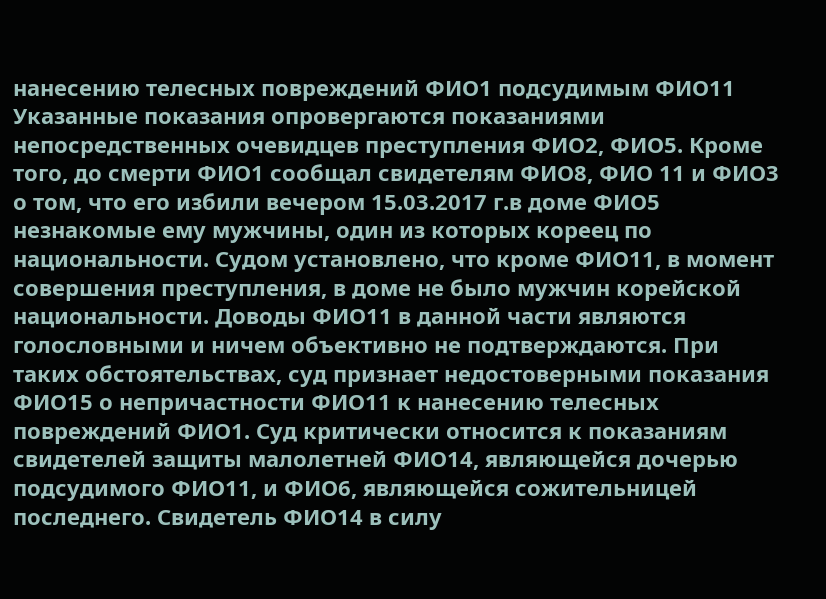нанесению телесных повреждений ФИО1 подсудимым ФИО11 Указанные показания опровергаются показаниями непосредственных очевидцев преступления ФИО2, ФИО5. Кроме того, до смерти ФИО1 сообщал свидетелям ФИО8, ФИО 11 и ФИО3 о том, что его избили вечером 15.03.2017 г.в доме ФИО5 незнакомые ему мужчины, один из которых кореец по национальности. Судом установлено, что кроме ФИО11, в момент совершения преступления, в доме не было мужчин корейской национальности. Доводы ФИО11 в данной части являются голословными и ничем объективно не подтверждаются. При таких обстоятельствах, суд признает недостоверными показания ФИО15 о непричастности ФИО11 к нанесению телесных повреждений ФИО1. Суд критически относится к показаниям свидетелей защиты малолетней ФИО14, являющейся дочерью подсудимого ФИО11, и ФИО6, являющейся сожительницей последнего. Свидетель ФИО14 в силу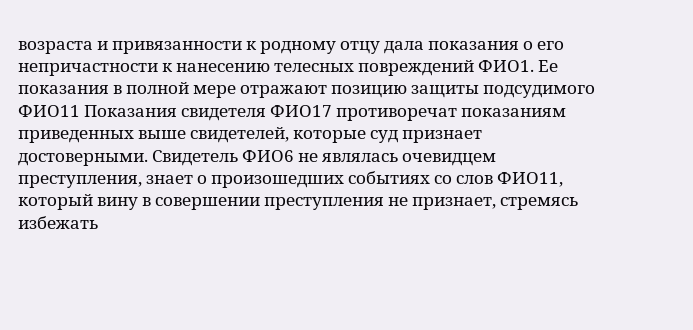возраста и привязанности к родному отцу дала показания о его непричастности к нанесению телесных повреждений ФИО1. Ее показания в полной мере отражают позицию защиты подсудимого ФИО11 Показания свидетеля ФИО17 противоречат показаниям приведенных выше свидетелей, которые суд признает достоверными. Свидетель ФИО6 не являлась очевидцем преступления, знает о произошедших событиях со слов ФИО11, который вину в совершении преступления не признает, стремясь избежать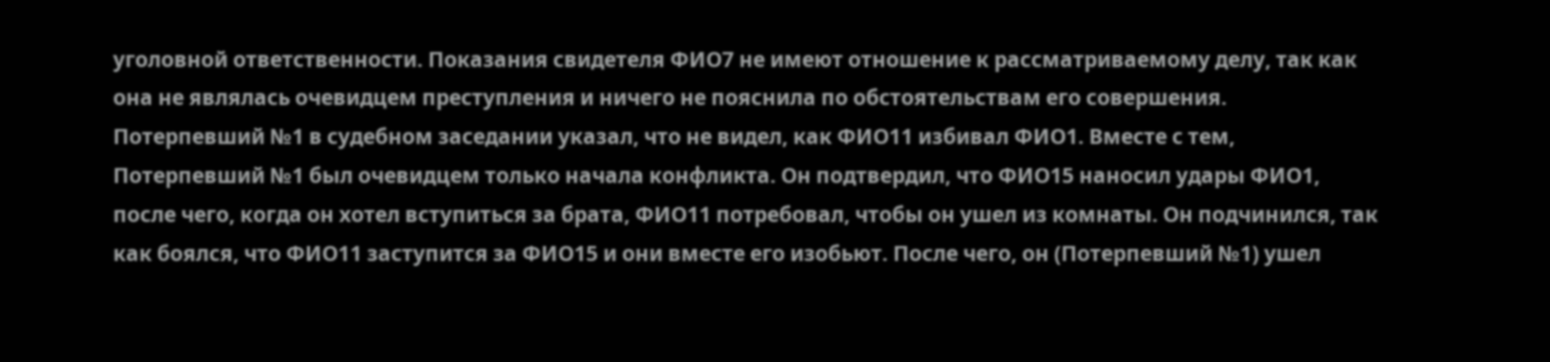уголовной ответственности. Показания свидетеля ФИО7 не имеют отношение к рассматриваемому делу, так как она не являлась очевидцем преступления и ничего не пояснила по обстоятельствам его совершения. Потерпевший №1 в судебном заседании указал, что не видел, как ФИО11 избивал ФИО1. Вместе с тем, Потерпевший №1 был очевидцем только начала конфликта. Он подтвердил, что ФИО15 наносил удары ФИО1, после чего, когда он хотел вступиться за брата, ФИО11 потребовал, чтобы он ушел из комнаты. Он подчинился, так как боялся, что ФИО11 заступится за ФИО15 и они вместе его изобьют. После чего, он (Потерпевший №1) ушел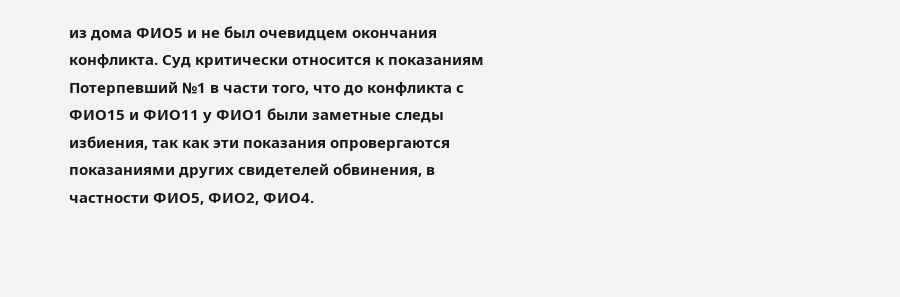из дома ФИО5 и не был очевидцем окончания конфликта. Суд критически относится к показаниям Потерпевший №1 в части того, что до конфликта с ФИО15 и ФИО11 у ФИО1 были заметные следы избиения, так как эти показания опровергаются показаниями других свидетелей обвинения, в частности ФИО5, ФИО2, ФИО4.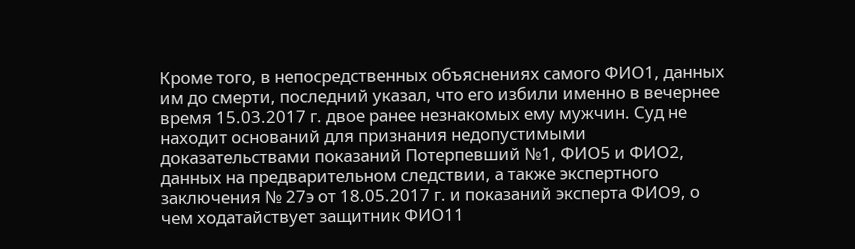Кроме того, в непосредственных объяснениях самого ФИО1, данных им до смерти, последний указал, что его избили именно в вечернее время 15.03.2017 г. двое ранее незнакомых ему мужчин. Суд не находит оснований для признания недопустимыми доказательствами показаний Потерпевший №1, ФИО5 и ФИО2, данных на предварительном следствии, а также экспертного заключения № 27э от 18.05.2017 г. и показаний эксперта ФИО9, о чем ходатайствует защитник ФИО11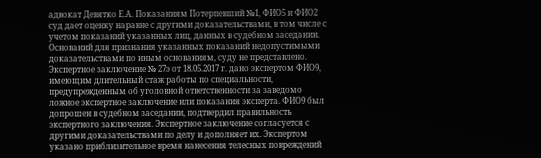адвокат Девятко Е.А. Показаниям Потерпевший №1, ФИО5 и ФИО2 суд дает оценку наравне с другими доказательствами, в том числе с учетом показаний указанных лиц, данных в судебном заседании. Оснований для признания указанных показаний недопустимыми доказательствами по иным основаниям, суду не представлено. Экспертное заключение № 27э от 18.05.2017 г. дано экспертом ФИО9, имеющим длительный стаж работы по специальности, предупрежденным об уголовной ответственности за заведомо ложное экспертное заключение или показания эксперта. ФИО9 был допрошен в судебном заседании, подтвердил правильность экспертного заключения. Экспертное заключение согласуется с другими доказательствами по делу и дополняет их. Экспертом указано приблизительное время нанесения телесных повреждений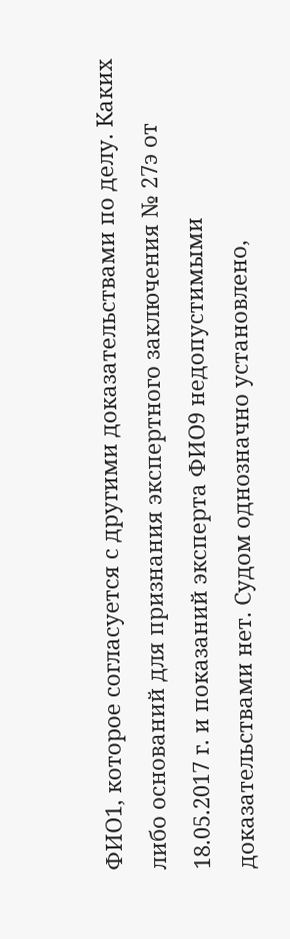ФИО1, которое согласуется с другими доказательствами по делу. Каких либо оснований для признания экспертного заключения № 27э от 18.05.2017 г. и показаний эксперта ФИО9 недопустимыми доказательствами нет. Судом однозначно установлено,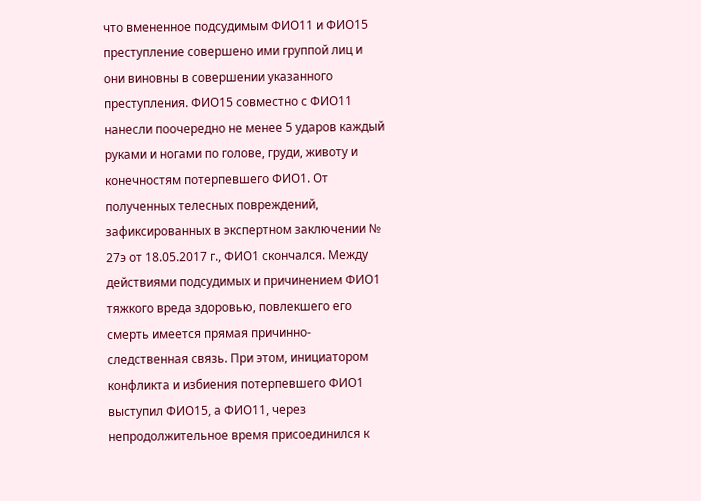что вмененное подсудимым ФИО11 и ФИО15 преступление совершено ими группой лиц и они виновны в совершении указанного преступления. ФИО15 совместно с ФИО11 нанесли поочередно не менее 5 ударов каждый руками и ногами по голове, груди, животу и конечностям потерпевшего ФИО1. От полученных телесных повреждений, зафиксированных в экспертном заключении № 27э от 18.05.2017 г., ФИО1 скончался. Между действиями подсудимых и причинением ФИО1 тяжкого вреда здоровью, повлекшего его смерть имеется прямая причинно-следственная связь. При этом, инициатором конфликта и избиения потерпевшего ФИО1 выступил ФИО15, а ФИО11, через непродолжительное время присоединился к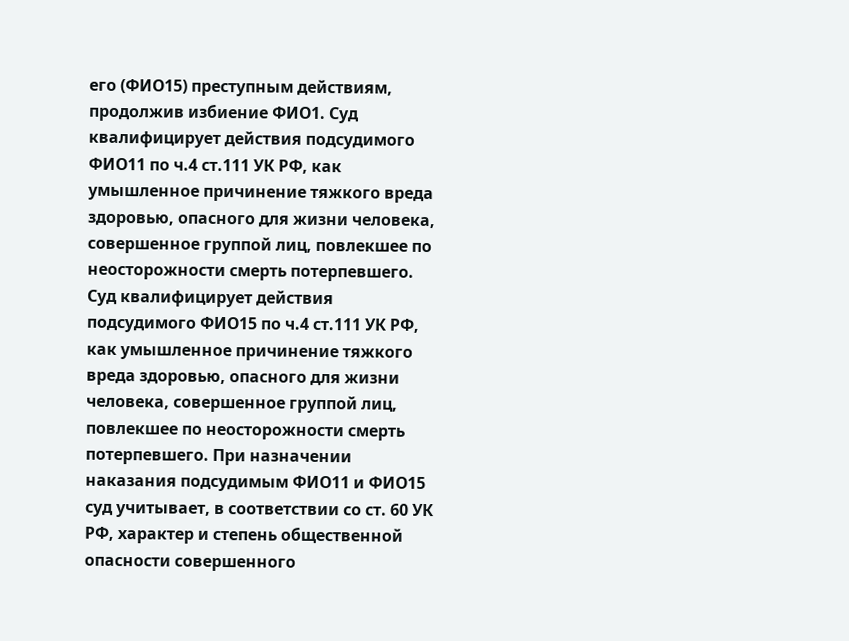его (ФИО15) преступным действиям, продолжив избиение ФИО1. Суд квалифицирует действия подсудимого ФИО11 по ч.4 ст.111 УК РФ, как умышленное причинение тяжкого вреда здоровью, опасного для жизни человека, совершенное группой лиц, повлекшее по неосторожности смерть потерпевшего. Суд квалифицирует действия подсудимого ФИО15 по ч.4 ст.111 УК РФ, как умышленное причинение тяжкого вреда здоровью, опасного для жизни человека, совершенное группой лиц, повлекшее по неосторожности смерть потерпевшего. При назначении наказания подсудимым ФИО11 и ФИО15 суд учитывает, в соответствии со ст. 60 УК РФ, характер и степень общественной опасности совершенного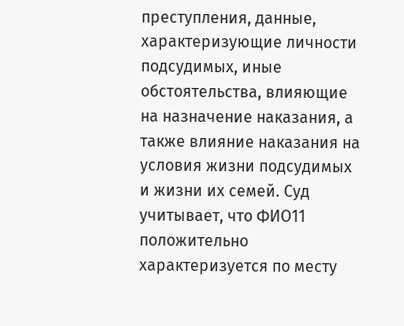преступления, данные, характеризующие личности подсудимых, иные обстоятельства, влияющие на назначение наказания, а также влияние наказания на условия жизни подсудимых и жизни их семей. Суд учитывает, что ФИО11 положительно характеризуется по месту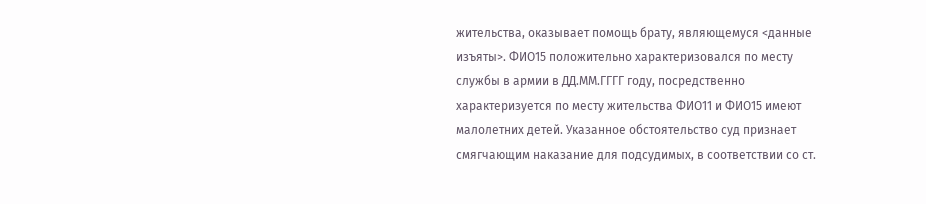жительства, оказывает помощь брату, являющемуся <данные изъяты>. ФИО15 положительно характеризовался по месту службы в армии в ДД.ММ.ГГГГ году, посредственно характеризуется по месту жительства ФИО11 и ФИО15 имеют малолетних детей. Указанное обстоятельство суд признает смягчающим наказание для подсудимых, в соответствии со ст.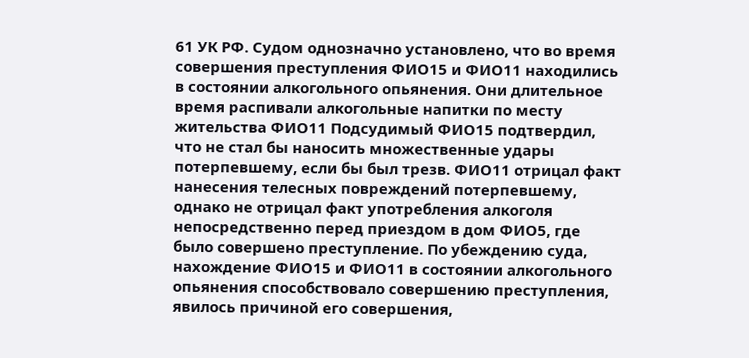61 УК РФ. Судом однозначно установлено, что во время совершения преступления ФИО15 и ФИО11 находились в состоянии алкогольного опьянения. Они длительное время распивали алкогольные напитки по месту жительства ФИО11 Подсудимый ФИО15 подтвердил, что не стал бы наносить множественные удары потерпевшему, если бы был трезв. ФИО11 отрицал факт нанесения телесных повреждений потерпевшему, однако не отрицал факт употребления алкоголя непосредственно перед приездом в дом ФИО5, где было совершено преступление. По убеждению суда, нахождение ФИО15 и ФИО11 в состоянии алкогольного опьянения способствовало совершению преступления, явилось причиной его совершения,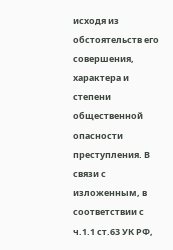исходя из обстоятельств его совершения, характера и степени общественной опасности преступления. В связи с изложенным, в соответствии с ч.1.1 ст.63 УК РФ,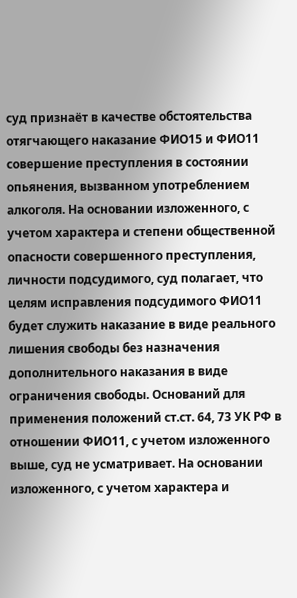суд признаёт в качестве обстоятельства отягчающего наказание ФИО15 и ФИО11 совершение преступления в состоянии опьянения, вызванном употреблением алкоголя. На основании изложенного, с учетом характера и степени общественной опасности совершенного преступления, личности подсудимого, суд полагает, что целям исправления подсудимого ФИО11 будет служить наказание в виде реального лишения свободы без назначения дополнительного наказания в виде ограничения свободы. Оснований для применения положений ст.ст. 64, 73 УК РФ в отношении ФИО11, с учетом изложенного выше, суд не усматривает. На основании изложенного, с учетом характера и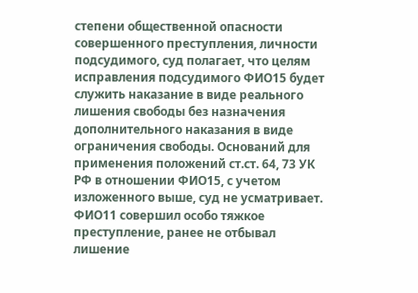степени общественной опасности совершенного преступления, личности подсудимого, суд полагает, что целям исправления подсудимого ФИО15 будет служить наказание в виде реального лишения свободы без назначения дополнительного наказания в виде ограничения свободы. Оснований для применения положений ст.ст. 64, 73 УК РФ в отношении ФИО15, с учетом изложенного выше, суд не усматривает. ФИО11 совершил особо тяжкое преступление, ранее не отбывал лишение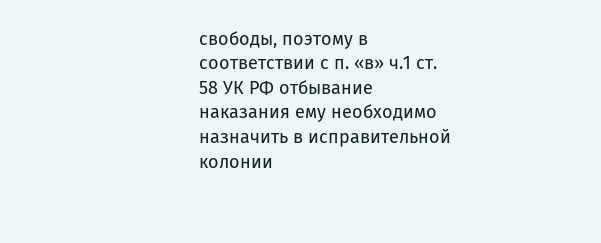свободы, поэтому в соответствии с п. «в» ч.1 ст. 58 УК РФ отбывание наказания ему необходимо назначить в исправительной колонии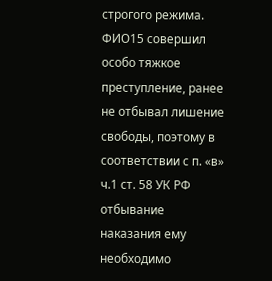строгого режима. ФИО15 совершил особо тяжкое преступление, ранее не отбывал лишение свободы, поэтому в соответствии с п. «в» ч.1 ст. 58 УК РФ отбывание наказания ему необходимо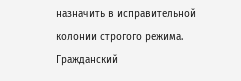назначить в исправительной колонии строгого режима. Гражданский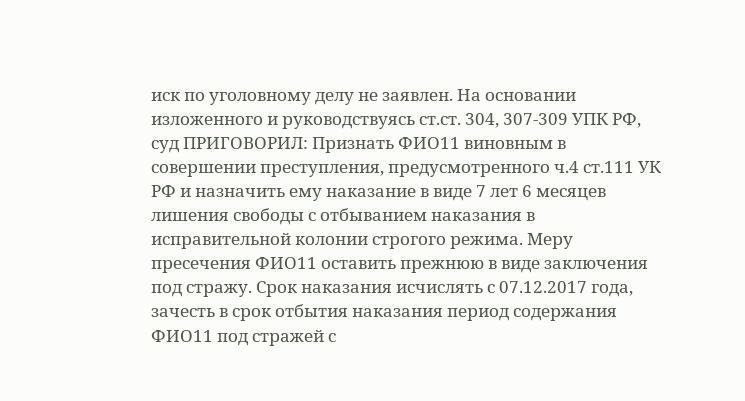иск по уголовному делу не заявлен. На основании изложенного и руководствуясь ст.ст. 304, 307-309 УПК РФ, суд ПРИГОВОРИЛ: Признать ФИО11 виновным в совершении преступления, предусмотренного ч.4 ст.111 УК РФ и назначить ему наказание в виде 7 лет 6 месяцев лишения свободы с отбыванием наказания в исправительной колонии строгого режима. Меру пресечения ФИО11 оставить прежнюю в виде заключения под стражу. Срок наказания исчислять с 07.12.2017 года, зачесть в срок отбытия наказания период содержания ФИО11 под стражей с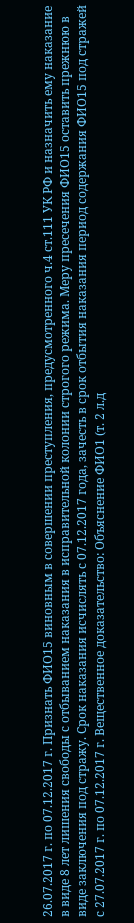26.07.2017 г. по 07.12.2017 г. Признать ФИО15 виновным в совершении преступления, предусмотренного ч.4 ст.111 УК РФ и назначить ему наказание в виде 8 лет лишения свободы с отбыванием наказания в исправительной колонии строгого режима. Меру пресечения ФИО15 оставить прежнюю в виде заключения под стражу. Срок наказания исчислять с 07.12.2017 года, зачесть в срок отбытия наказания период содержания ФИО15 под стражей с 27.07.2017 г. по 07.12.2017 г. Вещественное доказательство: Объяснение ФИО1 (т. 2 л.д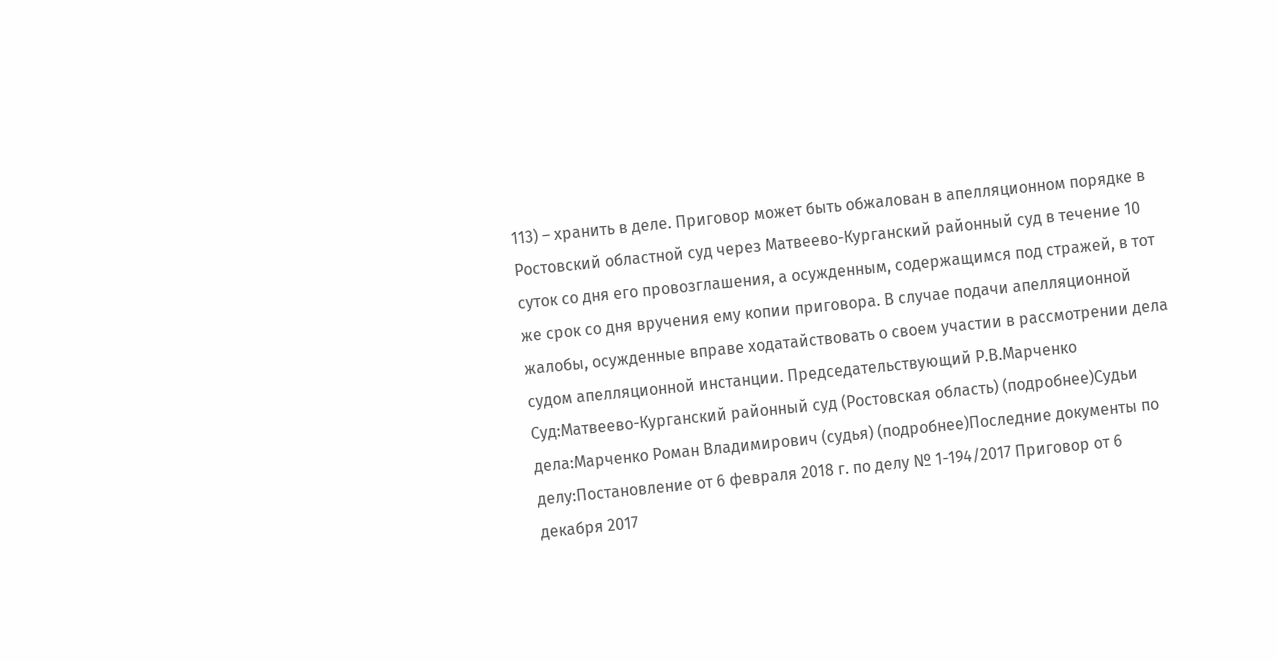113) – хранить в деле. Приговор может быть обжалован в апелляционном порядке в Ростовский областной суд через Матвеево-Курганский районный суд в течение 10 суток со дня его провозглашения, а осужденным, содержащимся под стражей, в тот же срок со дня вручения ему копии приговора. В случае подачи апелляционной жалобы, осужденные вправе ходатайствовать о своем участии в рассмотрении дела судом апелляционной инстанции. Председательствующий Р.В.Марченко Суд:Матвеево-Курганский районный суд (Ростовская область) (подробнее)Судьи дела:Марченко Роман Владимирович (судья) (подробнее)Последние документы по делу:Постановление от 6 февраля 2018 г. по делу № 1-194/2017 Приговор от 6 декабря 2017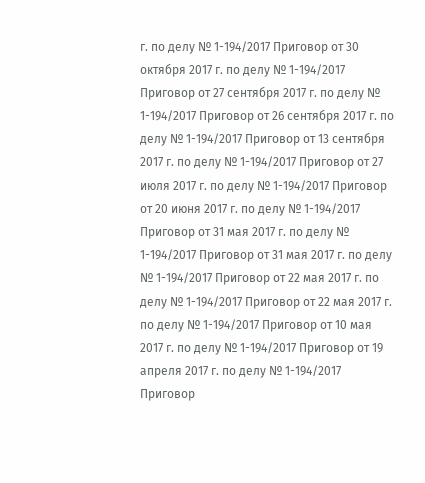г. по делу № 1-194/2017 Приговор от 30 октября 2017 г. по делу № 1-194/2017 Приговор от 27 сентября 2017 г. по делу № 1-194/2017 Приговор от 26 сентября 2017 г. по делу № 1-194/2017 Приговор от 13 сентября 2017 г. по делу № 1-194/2017 Приговор от 27 июля 2017 г. по делу № 1-194/2017 Приговор от 20 июня 2017 г. по делу № 1-194/2017 Приговор от 31 мая 2017 г. по делу № 1-194/2017 Приговор от 31 мая 2017 г. по делу № 1-194/2017 Приговор от 22 мая 2017 г. по делу № 1-194/2017 Приговор от 22 мая 2017 г. по делу № 1-194/2017 Приговор от 10 мая 2017 г. по делу № 1-194/2017 Приговор от 19 апреля 2017 г. по делу № 1-194/2017 Приговор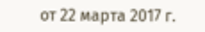от 22 марта 2017 г.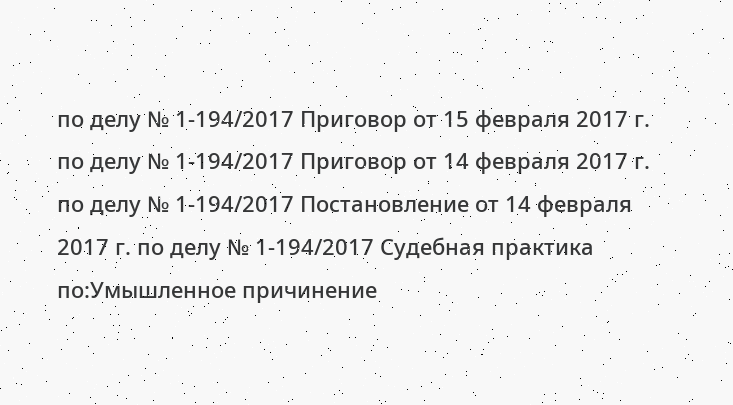по делу № 1-194/2017 Приговор от 15 февраля 2017 г. по делу № 1-194/2017 Приговор от 14 февраля 2017 г. по делу № 1-194/2017 Постановление от 14 февраля 2017 г. по делу № 1-194/2017 Судебная практика по:Умышленное причинение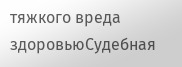тяжкого вреда здоровьюСудебная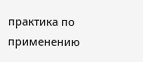практика по применению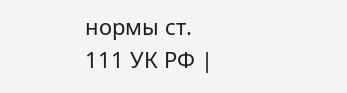нормы ст. 111 УК РФ |